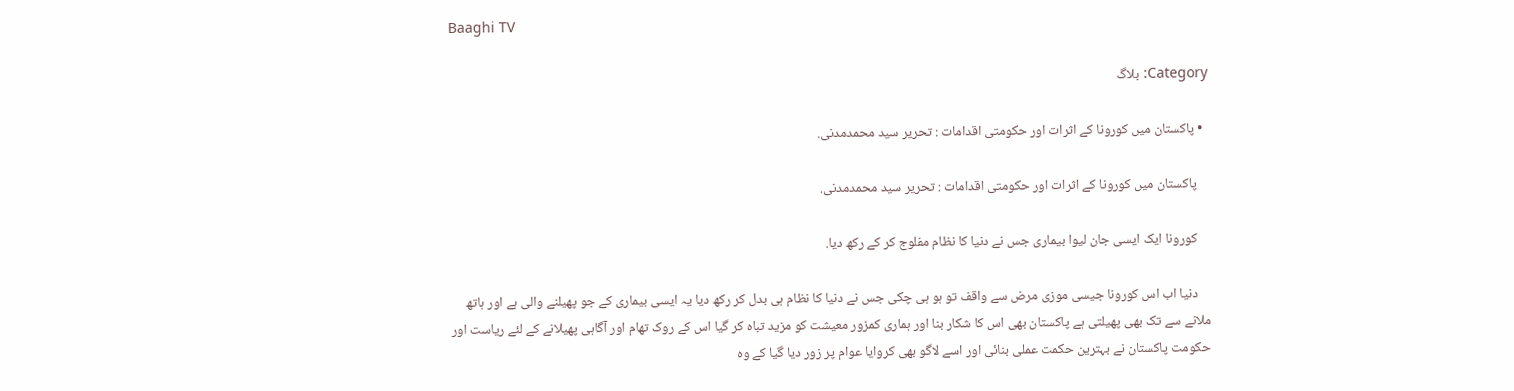Baaghi TV

Category: بلاگ

  • پاکستان میں کورونا کے اثرات اور حکومتی اقدامات : تحریر سید محمدمدنی.

    پاکستان میں کورونا کے اثرات اور حکومتی اقدامات : تحریر سید محمدمدنی.

    کورونا ایک ایسی جان لیوا بیماری جس نے دنیا کا نظام مفلوج کر کے رکھ دیا.

    دنیا اب اس کورونا جیسی موزی مرض سے واقف تو ہو ہی چکی جس نے دنیا کا نظام ہی بدل کر رکھ دیا یہ ایسی بیماری کے جو پھیلنے والی ہے اور ہاتھ ملانے سے تک بھی پھیلتی ہے پاکستان بھی اس کا شکار بنا اور ہماری کمزور معیشت کو مزید تباہ کر گیا اس کے روک تھام اور آگاہی پھیلانے کے لئے ریاست اور حکومت پاکستان نے بہترین حکمت عملی بنائی اور اسے لاگو بھی کروایا عوام پر زور دیا گیا کے وہ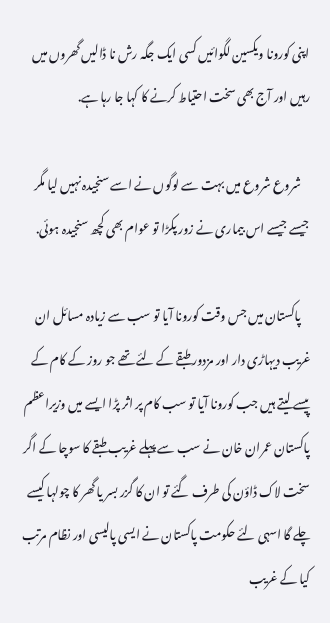اپنی کورونا ویکسین لگوائیں کسی ایک جگہ رش نا ڈالیں گھروں میں رہیں اور آج بھی سخت احتیاط کرنے کا کہا جا رہا ہے.

    شروع شروع میں بہت سے لوگوں نے اسے سنجیدہ نہیں لیا مگر جیسے جیسے اس بیماری نے زور پکڑا تو عوام بھی کچھ سنجیدہ ہوئی.

    پاکستان میں جس وقت کورونا آیا تو سب سے زیادہ مسائل ان غریب دیہاڑی دار اور مزدور طبقے کے لئے تھے جو روز کے کام کے پیسے لیتے ہیں جب کورونا آیا تو سب کام پر اثر پڑا ایسے میں وزیراعظم پاکستان عمران خان نے سب سے پہلے غریب طبقے کا سوچا کے اگر سخت لاک ڈاؤن کی طرف گئے تو ان کا گزر بسر یا گھر کا چولہا کیسے چلے گا اسہی لئے حکومت پاکستان نے ایسی پالیسی اور نظام مرتب کیا کے غریب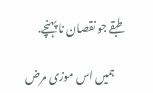طبقے جو نقصان نا پہنچے.

    ہمیں اس موزی مرض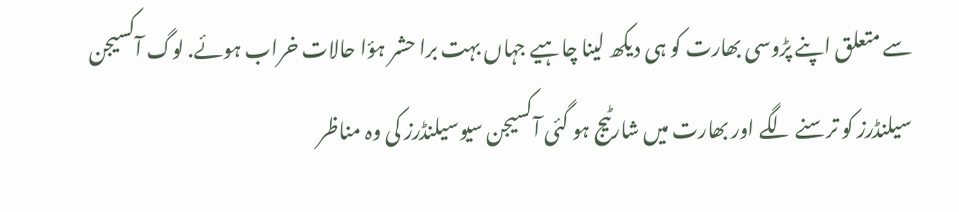سے متعلق اپنے پڑوسی بھارت کو ہی دیکھ لینا چاہیے جہاں بہت برا حشر ہؤا حالات خراب ہوئے. لوگ آکسیجن سیلنڈرز کو ترسنے لگے اور بھارت میں شارٹیج ہو گئی آکسیجن سیوسیلنڈرز کی وہ مناظر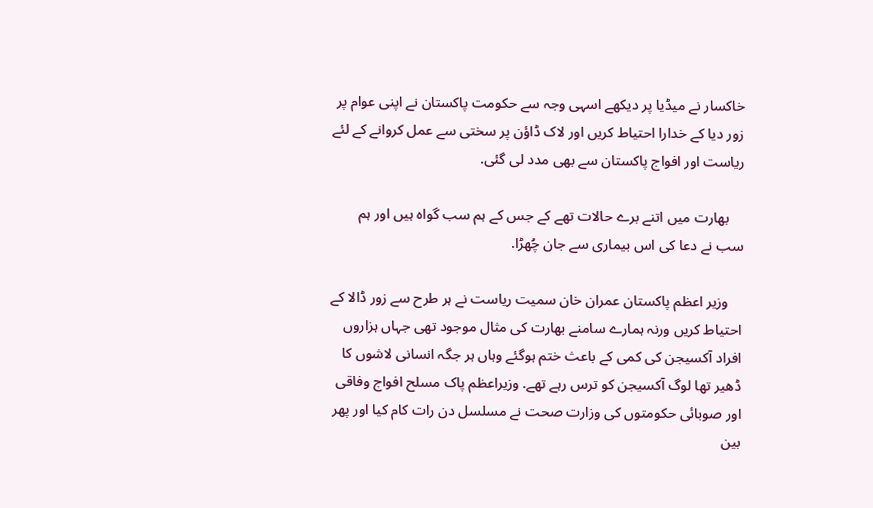خاکسار نے میڈیا پر دیکھے اسہی وجہ سے حکومت پاکستان نے اپنی عوام پر زور دیا کے خدارا احتیاط کریں اور لاک ڈاؤن پر سختی سے عمل کروانے کے لئے ریاست اور افواج پاکستان سے بھی مدد لی گئی.

    بھارت میں اتنے برے حالات تھے کے جس کے ہم سب گواہ ہیں اور ہم سب نے دعا کی اس بیماری سے جان چُھڑا.

    وزیر اعظم پاکستان عمران خان سمیت ریاست نے ہر طرح سے زور ڈالا کے احتیاط کریں ورنہ ہمارے سامنے بھارت کی مثال موجود تھی جہاں ہزاروں افراد آکسیجن کی کمی کے باعث ختم ہوگئے وہاں ہر جگہ انسانی لاشوں کا ڈھیر تھا لوگ آکسیجن کو ترس رہے تھے. وزیراعظم پاک مسلح افواج وفاقی اور صوبائی حکومتوں کی وزارت صحت نے مسلسل دن رات کام کیا اور پھر بین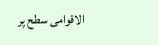الاقوامی سطح پر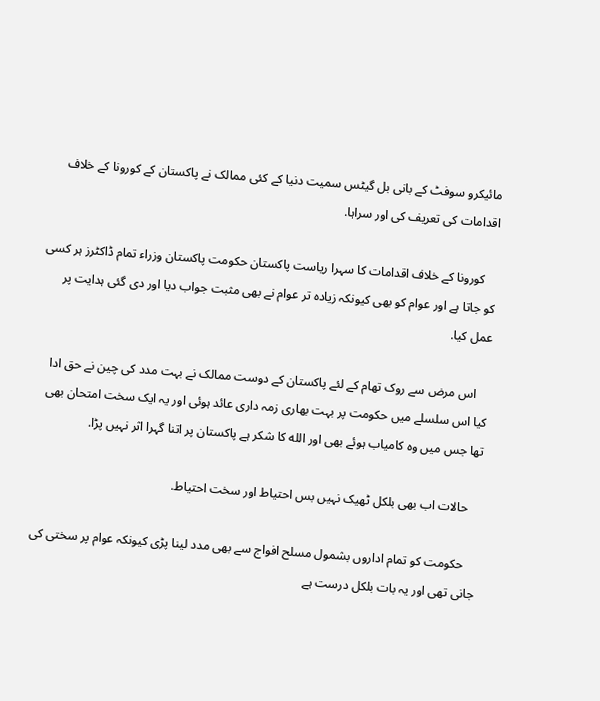مائیکرو سوفٹ کے بانی بل گیٹس سمیت دنیا کے کئی ممالک نے پاکستان کے کورونا کے خلاف اقدامات کی تعریف کی اور سراہا.

    کورونا کے خلاف اقدامات کا سہرا ریاست پاکستان حکومت پاکستان وزراء تمام ڈاکٹرز ہر کسی کو جاتا ہے اور عوام کو بھی کیونکہ زیادہ تر عوام نے بھی مثبت جواب دیا اور دی گئی ہدایت پر عمل کیا.

    اس مرض سے روک تھام کے لئے پاکستان کے دوست ممالک نے بہت مدد کی چین نے حق ادا کیا اس سلسلے میں حکومت پر بہت بھاری زمہ داری عائد ہوئی اور یہ ایک سخت امتحان بھی تھا جس میں وہ کامیاب ہوئے بھی اور الله کا شکر ہے پاکستان پر اتنا گہرا اثر نہیں پڑا.

    حالات اب بھی بلکل ٹھیک نہیں بس احتیاط اور سخت احتیاط.

    حکومت کو تمام اداروں بشمول مسلح افواج سے بھی مدد لینا پڑی کیونکہ عوام پر سختی کی جانی تھی اور یہ بات بلکل درست ہے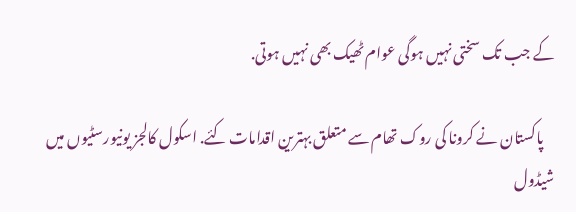کے جب تک سختی نہیں ہوگی عوام ٹھیک بھی نہیں ہوتی.

    پاکستان نے کرونا کی روک تھام سے متعلق بہترین اقدامات کئے. اسکول کالجز یونیورسٹیوں میں شیڈول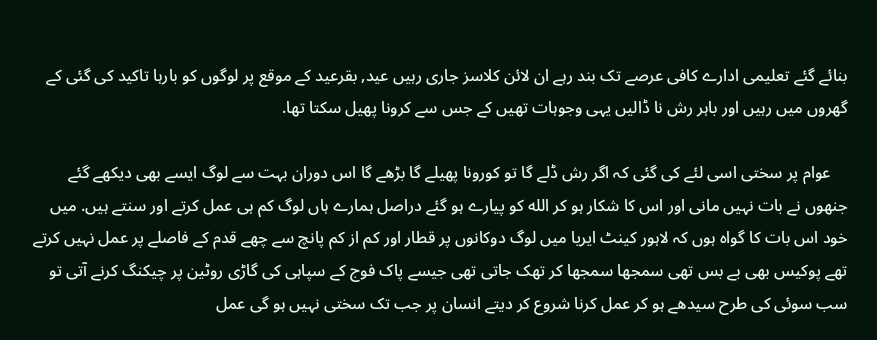بنائے گئے تعلیمی ادارے کافی عرصے تک بند رہے ان لائن کلاسز جاری رہیں عید, بقرعید کے موقع پر لوگوں کو بارہا تاکید کی گئی کے گھروں میں رہیں اور باہر رش نا ڈالیں یہی وجوہات تھیں کے جس سے کرونا پھیل سکتا تھا.

    عوام پر سختی اسی لئے کی گئی کہ اگر رش ڈلے گا تو کورونا پھیلے گا بڑھے گا اس دوران بہت سے لوگ ایسے بھی دیکھے گئے جنھوں نے بات نہیں مانی اور اس کا شکار ہو کر الله کو پیارے ہو گئے دراصل ہمارے ہاں لوگ کم ہی عمل کرتے اور سنتے ہیں. میں خود اس بات کا گواہ ہوں کہ لاہور کینٹ ایریا میں لوگ دوکانوں پر قطار اور کم از کم پانچ سے چھے قدم کے فاصلے پر عمل نہیں کرتے تھے پوکیس بھی بے بس تھی سمجھا سمجھا کر تھک جاتی تھی جیسے پاک فوج کے سپاہی کی گاڑی روٹین پر چیکنگ کرنے آتی تو سب سوئی کی طرح سیدھے ہو کر عمل کرنا شروع کر دیتے انسان پر جب تک سختی نہیں ہو گی عمل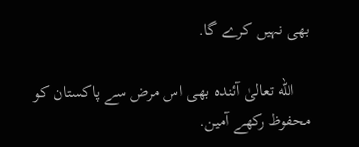بھی نہیں کرے گا.

    الله تعالیٰ آئندہ بھی اس مرض سے پاکستان کو محفوظ رکھے آمین.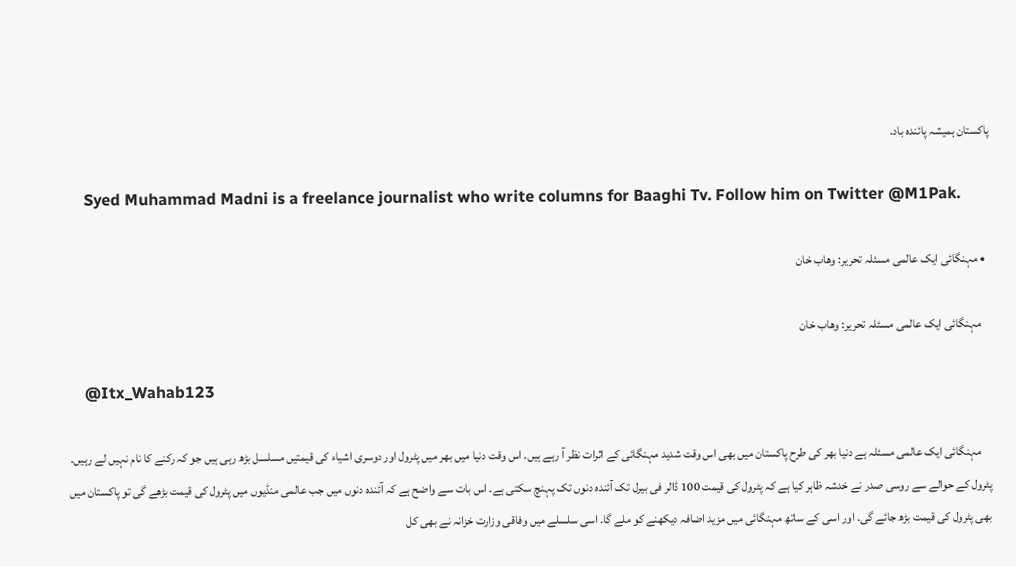پاکستان ہمیشہ پائندہ باد.

    Syed Muhammad Madni is a freelance journalist who write columns for Baaghi Tv. Follow him on Twitter @M1Pak.

  • مہنگائی ایک عالمی مسئلہ تحریر: وھاب خان

    مہنگائی ایک عالمی مسئلہ تحریر: وھاب خان

    @Itx_Wahab123

    مہنگائی ایک عالمی مسئلہ ہے دنیا بھر کی طرح پاکستان میں بھی اس وقت شدید مہنگائی کے اثرات نظر آ رہے ہیں. اس وقت دنیا میں بھر میں پٹرول اور دوسری اشیاء کی قیمتیں مسلسل بڑھ رہی ہیں جو کہ رکنے کا نام نہیں لے رہیں. پٹرول کے حوالے سے روسی صدر نے خدشہ ظاہر کیا ہے کہ پٹرول کی قیمت 100 ڈالر فی بیرل تک آئندہ دنوں تک پہنچ سکتی ہے. اس بات سے واضح ہے کہ آئندہ دنوں میں جب عالمی منڈیوں میں پٹرول کی قیمت بڑھے گی تو پاکستان میں بھی پٹرول کی قیمت بڑھ جائے گی. اور اسی کے ساتھ مہنگائی میں مزید اضافہ دیکھنے کو ملے گا. اسی سلسلے میں وفاقی وزارت خزانہ نے بھی کل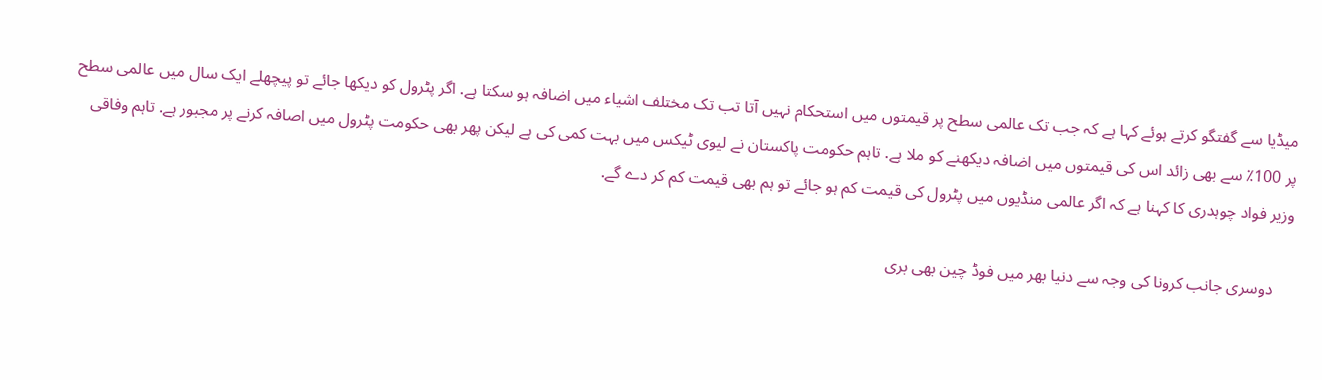میڈیا سے گفتگو کرتے ہوئے کہا ہے کہ جب تک عالمی سطح پر قیمتوں میں استحکام نہیں آتا تب تک مختلف اشیاء میں اضافہ ہو سکتا ہے. اگر پٹرول کو دیکھا جائے تو پیچھلے ایک سال میں عالمی سطح پر 100٪ سے بھی زائد اس کی قیمتوں میں اضافہ دیکھنے کو ملا ہے. تاہم حکومت پاکستان نے لیوی ٹیکس میں بہت کمی کی ہے لیکن پھر بھی حکومت پٹرول میں اصافہ کرنے پر مجبور ہے. تاہم وفاقی وزیر فواد چوہدری کا کہنا ہے کہ اگر عالمی منڈیوں میں پٹرول کی قیمت کم ہو جائے تو ہم بھی قیمت کم کر دے گے.

    دوسری جانب کرونا کی وجہ سے دنیا بھر میں فوڈ چین بھی بری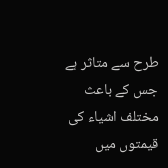طرح سے متاثر ہے جس کے باعث مختلف اشیاء کی قیمتوں میں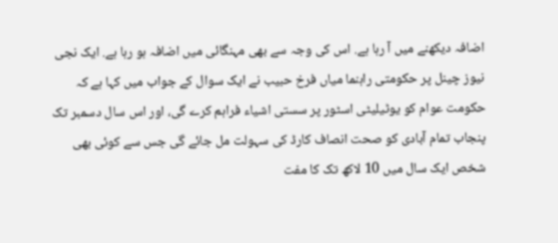اضافہ دیکھنے میں آ رہا ہے. اس کی وجہ سے بھی مہنگائی میں اضافہ ہو رہا ہے. ایک نجی نیوز چینل پر حکومتی راہنما میاں فرخ حبیب نے ایک سوال کے جواب میں کہا ہے کہ حکومت عوام کو یوٹیلیٹی اسٹور پر سستی اشیاء فراہم کرے گی، اور اس سال دسمبر تک پنجاب تمام آبادی کو صحت انصاف کارڈ کی سہولت مل جائے گی جس سے کوئی بھی شخص ایک سال میں 10 لاکھ تک کا مفت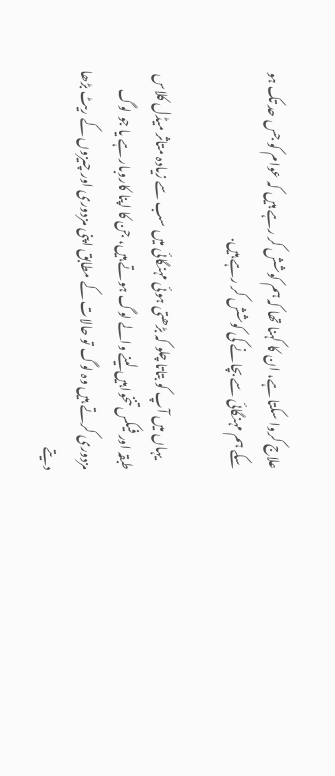علاج کروا سکتا ہے، ان کا کہنا تھا کہ ہم کوشش کر رہے ہیں کہ عوام کو جس حد تک ہو سکے ہم مہنگائی سے بچانے کی کوشش کر رہے ہیں.

    یہاں میں آپ کو بتاتا چلو کہ بڑھتی ہوئی مہنگائی میں سب سے زیادہ متاثر میڈل کلاس طبقہ اور فیکس تنخواہیں لینے والے لوگ ہوتے ہیں، جن کا اپنا کاروبار ہے یا جو لوگ مزدوری کرتے ہیں وہ لوگ تو حالات کے مطابق اپنی مزدوری اور چیزوں کے ریٹ بڑھا دیتے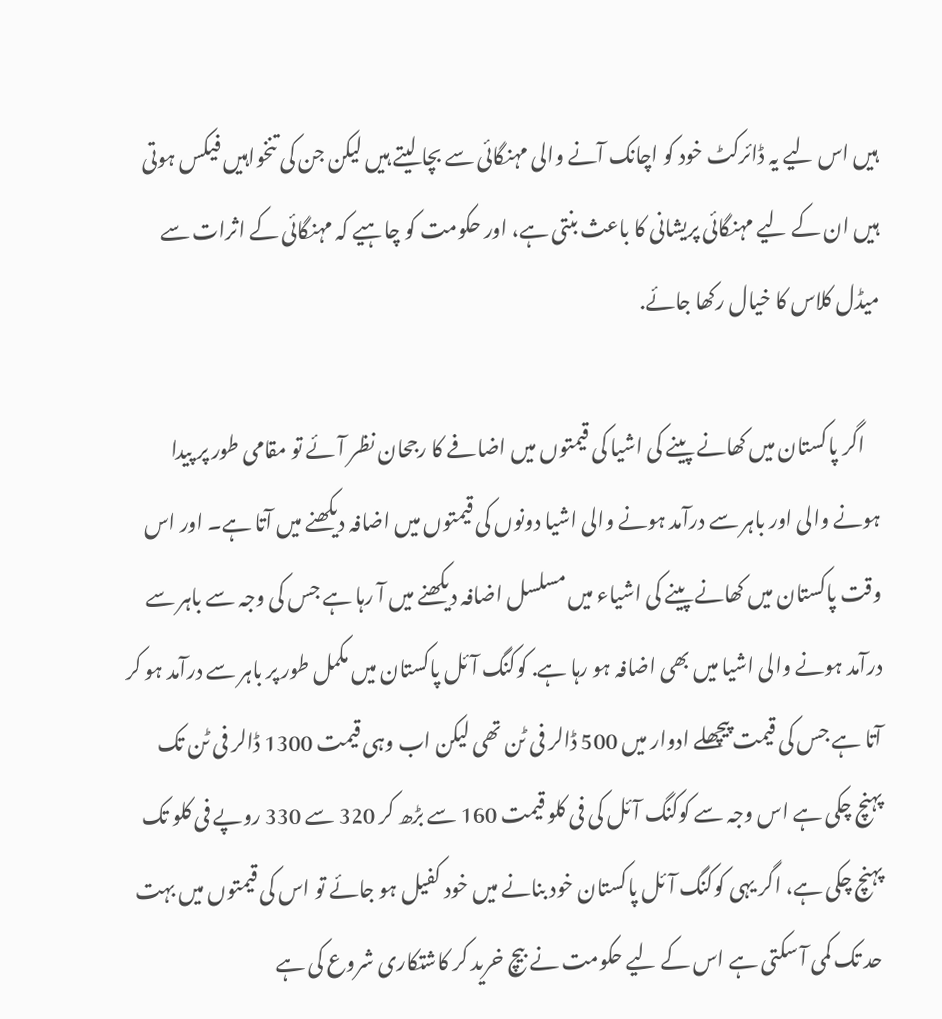ہیں اس لیے یہ ڈائرکٹ خود کو اچانک آنے والی مہنگائی سے بچا لیتے ہیں لیکن جن کی تنخواہیں فیکس ہوتی ہیں ان کے لیے مہنگائی پریشانی کا باعث بنتی ہے، اور حکومت کو چاہیے کہ مہنگائی کے اثرات سے میڈل کلاس کا خیال رکھا جائے.

    اگر پاکستان میں کھانے پینے کی اشیا کی قیمتوں میں اضافے کا رجحان نظر آئے تو مقامی طور پر پیدا ہونے والی اور باہر سے درآمد ہونے والی اشیا دونوں کی قیمتوں میں اضافہ دیکھنے میں آتا ہے۔ اور اس وقت پاکستان میں کھانے پینے کی اشیاء میں مسلسل اضافہ دیکھنے میں آ رہا ہے جس کی وجہ سے باہر سے درآمد ہونے والی اشیا میں بھی اضافہ ہو رہا ہے. کوکنگ آئل پاکستان میں مکمل طور پر باہر سے درآمد ہو کر آتا ہے جس کی قیمت پیچھلے ادوار میں 500 ڈالر فی ٹن تھی لیکن اب وہی قیمت 1300 ڈالر فی ٹن تک پہنچ چکی ہے اس وجہ سے کوکنگ آئل کی فی کلو قیمت 160 سے بڑھ کر 320 سے 330 روپے فی کلو تک پہنچ چکی ہے، اگر یہی کوکنگ آئل پاکستان خود بنانے میں خود کفیل ہو جائے تو اس کی قیمتوں میں بہت حد تک کمی آ سکتی ہے اس کے لیے حکومت نے بیچ خرید کر کاشتکاری شروع کی ہے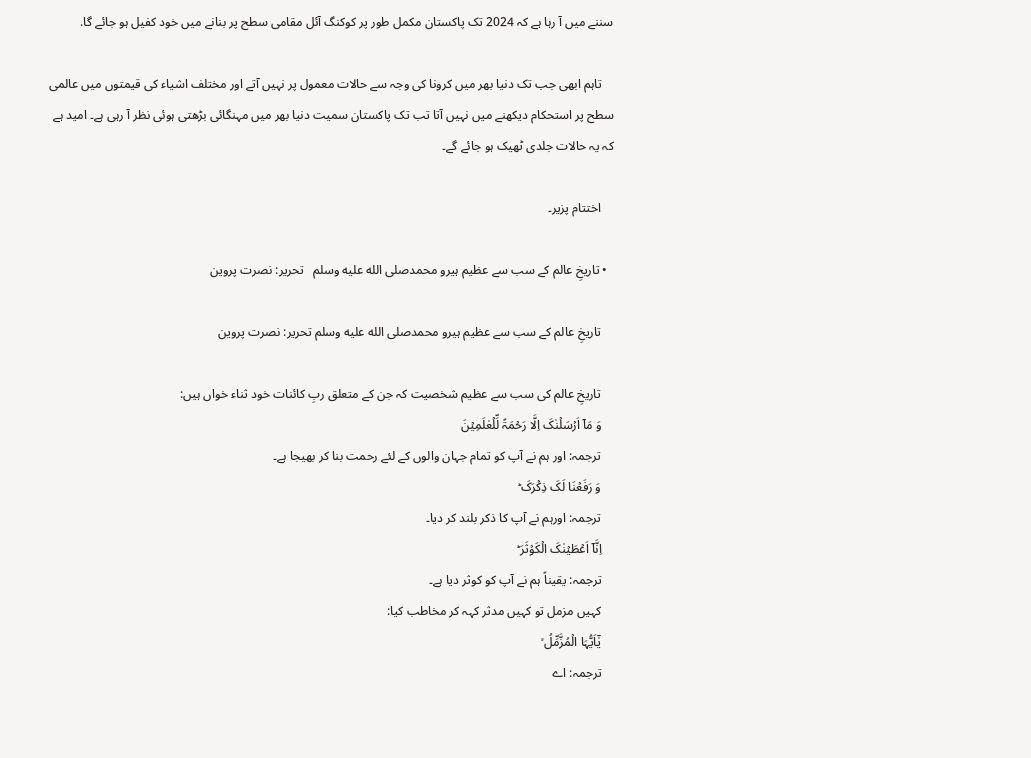سننے میں آ رہا ہے کہ 2024 تک پاکستان مکمل طور پر کوکنگ آئل مقامی سطح پر بنانے میں خود کفیل ہو جائے گا.

    تاہم ابھی جب تک دنیا بھر میں کرونا کی وجہ سے حالات معمول پر نہیں آتے اور مختلف اشیاء کی قیمتوں میں عالمی سطح پر استحکام دیکھنے میں نہیں آتا تب تک پاکستان سمیت دنیا بھر میں مہنگائی بڑھتی ہوئی نظر آ رہی ہے۔ امید ہے کہ یہ حالات جلدی ٹھیک ہو جائے گے۔

    اختتام پزیر۔

  • تاریخِ عالم کے سب سے عظیم ہیرو محمدصلى الله عليه وسلم   تحریر: نصرت پروین

    تاریخِ عالم کے سب سے عظیم ہیرو محمدصلى الله عليه وسلم تحریر: نصرت پروین

    تاریخِ عالم کی سب سے عظیم شخصیت کہ جن کے متعلق ربِ کائنات خود ثناء خواں ہیں:
    وَ مَاۤ اَرۡسَلۡنٰکَ اِلَّا رَحۡمَۃً لِّلۡعٰلَمِیۡنَ
    ترجمہ: اور ہم نے آپ کو تمام جہان والوں کے لئے رحمت بنا کر بھیجا ہے۔
    وَ رَفَعۡنَا لَکَ ذِکۡرَکَ ؕ
    ترجمہ: اورہم نے آپ کا ذکر بلند کر دیا۔
    اِنَّاۤ اَعۡطَیۡنٰکَ الۡکَوۡثَرَ ؕ
    ترجمہ: یقیناً ہم نے آپ کو کوثر دیا ہے۔
    کہیں مزمل تو کہیں مدثر کہہ کر مخاطب کیا:
    یٰۤاَیُّہَا الۡمُزَّمِّلُ ۙ
    ترجمہ: اے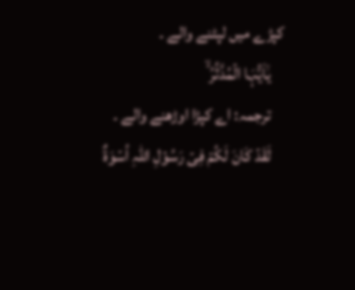کپڑے میں لپٹنے والے ۔
    یٰۤاَیُّہَا الۡمُدَّثِّرُ ۙ
    ترجمہ: اے کپڑا اوڑھنے والے ۔
    لَقَدۡ کَانَ لَکُمۡ فِیۡ رَسُوۡلِ اللّٰہِ اُسۡوَۃٌ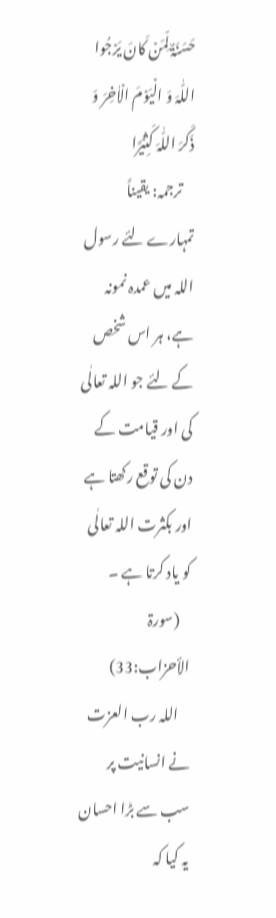حَسَنَۃٌ لِّمَنۡ کَانَ یَرۡجُوا اللّٰہَ وَ الۡیَوۡمَ الۡاٰخِرَ وَ ذَکَرَ اللّٰہَ کَثِیۡرًا
    ترجمہ: یقیناً تمہارے لئے رسول اللہ میں عمدہ نمونہ ہے، ہر اس شخص کے لئے جو اللہ تعالٰی کی اور قیامت کے دن کی توقع رکھتا ہے اور بکثرت اللہ تعالٰی کو یاد کرتا ہے ۔
    (سورۃ الأحزاب:33)
    اللہ رب العزت نے انسانیت پر سب سے بڑا احسان یہ کیا کہ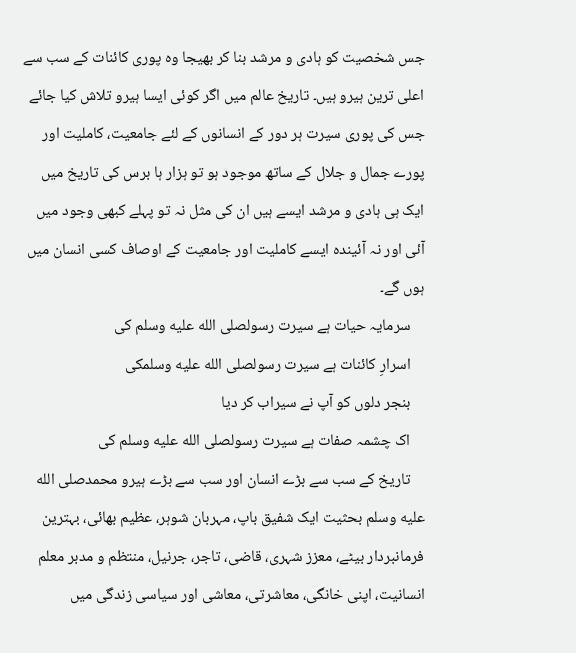جس شخصیت کو ہادی و مرشد بنا کر بھیجا وہ پوری کائنات کے سب سے اعلی ترین ہیرو ہیں۔ تاریخ عالم میں اگر کوئی ایسا ہیرو تلاش کیا جائے جس کی پوری سیرت ہر دور کے انسانوں کے لئے جامعیت، کاملیت اور پورے جمال و جلال کے ساتھ موجود ہو تو ہزار ہا برس کی تاریخ میں ایک ہی ہادی و مرشد ایسے ہیں ان کی مثل نہ تو پہلے کبھی وجود میں آئی اور نہ آئیندہ ایسے کاملیت اور جامعیت کے اوصاف کسی انسان میں ہوں گے۔
    سرمایہ حیات ہے سیرت رسولصلى الله عليه وسلم کی
    اسرارِ کائنات ہے سیرت رسولصلى الله عليه وسلمکی
    بنجر دلوں کو آپ نے سیراب کر دیا
    اک چشمہ صفات ہے سیرت رسولصلى الله عليه وسلم کی
    تاریخ کے سب سے بڑے انسان اور سب سے بڑے ہیرو محمدصلى الله عليه وسلم بحثیت ایک شفیق باپ، مہربان شوہر، عظیم بھائی، بہترین فرمانبردار بیٹے، معزز شہری، قاضی، تاجر، جرنیل، منتظم و مدبر معلم انسانیت، اپنی خانگی، معاشرتی، معاشی اور سیاسی زندگی میں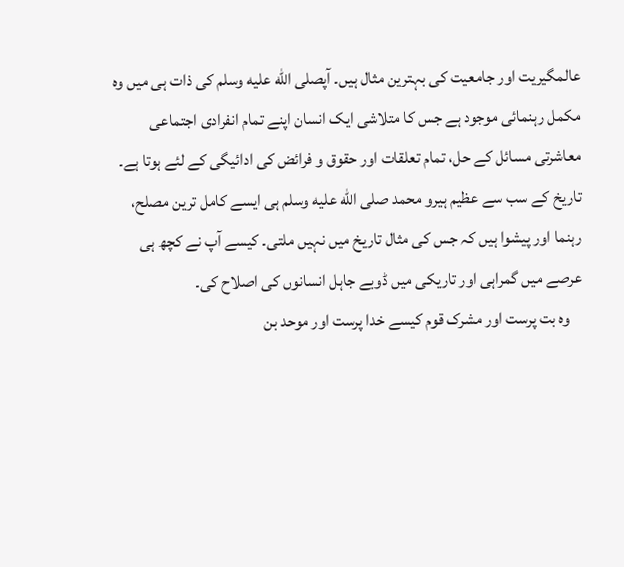عالمگیریت اور جامعیت کی بہترین مثال ہیں۔ آپصلى الله عليه وسلم کی ذات ہی میں وہ مکمل رہنمائی موجود ہے جس کا متلاشی ایک انسان اپنے تمام انفرادی اجتماعی معاشرتی مسائل کے حل، تمام تعلقات اور حقوق و فرائض کی ادائیگی کے لئے ہوتا ہے۔ تاریخ کے سب سے عظیم ہیرو محمد صلى الله عليه وسلم ہی ایسے کامل ترین مصلح، رہنما اور پیشوا ہیں کہ جس کی مثال تاریخ میں نہیں ملتی۔ کیسے آپ نے کچھ ہی عرصے میں گمراہی اور تاریکی میں ڈوبے جاہل انسانوں کی اصلاح کی۔
    وہ بت پرست اور مشرک قوم کیسے خدا پرست اور موحد بن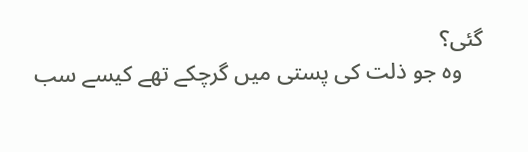گئی؟
    وہ جو ذلت کی پستی میں گرچکے تھے کیسے سب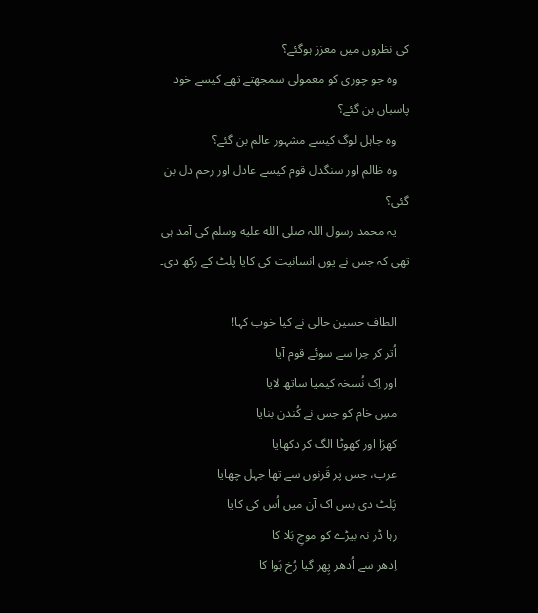کی نظروں میں معزز ہوگئے؟
    وہ جو چوری کو معمولی سمجھتے تھے کیسے خود پاسباں بن گئے؟
    وہ جاہل لوگ کیسے مشہور عالم بن گئے؟
    وہ ظالم اور سنگدل قوم کیسے عادل اور رحم دل بن گئی؟
    یہ محمد رسول اللہ صلى الله عليه وسلم کی آمد ہی تھی کہ جس نے یوں انسانیت کی کایا پلٹ کے رکھ دی۔

    الطاف حسین حالی نے کیا خوب کہا!
    اُتر کر حِرا سے سوئے قوم آیا
    اور اِک نُسخہ کیمیا ساتھ لایا
    مسِ خام کو جس نے کُندن بنایا
    کھرَا اور کھوٹا الگ کر دکھایا
    عرب، جس پر قَرنوں سے تھا جہل چھایا
    پَلٹ دی بس اک آن میں اُس کی کایا
    رہا ڈر نہ بیڑے کو موجِ بَلا کا
    اِدھر سے اُدھر پِھر گیا رُخ ہَوا کا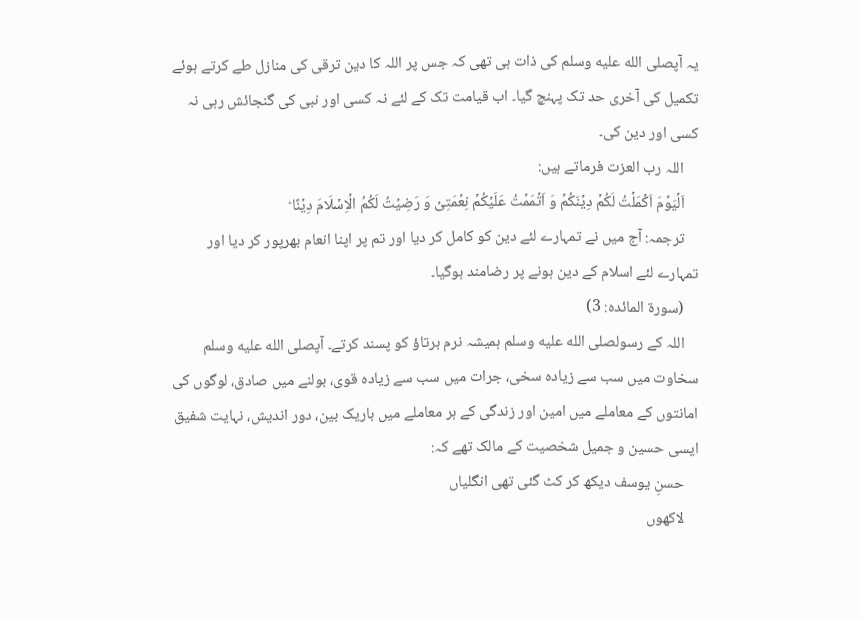یہ آپصلى الله عليه وسلم کی ذات ہی تھی کہ جس پر اللہ کا دین ترقی کی منازل طے کرتے ہوئے تکمیل کی آخری حد تک پہنچ گیا۔ اب قیامت تک کے لئے نہ کسی اور نبی کی گنجائش رہی نہ کسی اور دین کی۔
    اللہ رب العزت فرماتے ہیں:
    اَلۡیَوۡمَ اَکۡمَلۡتُ لَکُمۡ دِیۡنَکُمۡ وَ اَتۡمَمۡتُ عَلَیۡکُمۡ نِعۡمَتِیۡ وَ رَضِیۡتُ لَکُمُ الۡاِسۡلَامَ دِیۡنًا ؕ
    ترجمہ: آج میں نے تمہارے لئے دین کو کامل کر دیا اور تم پر اپنا انعام بھرپور کر دیا اور تمہارے لئے اسلام کے دین ہونے پر رضامند ہوگیا۔
    (سورۃ المائدہ: 3)
    اللہ کے رسولصلى الله عليه وسلم ہمیشہ نرم برتاؤ کو پسند کرتے۔ آپصلى الله عليه وسلم سخاوت میں سب سے زیادہ سخی، جرات میں سب سے زیادہ قوی، بولنے میں صادق، لوگوں کی امانتوں کے معاملے میں امین اور زندگی کے ہر معاملے میں باریک بین، دور اندیش، نہایت شفیق ایسی حسین و جمیل شخصیت کے مالک تھے کہ:
    حسنِ یوسف دیکھ کر کٹ گئی تھی انگلیاں
    لاکھوں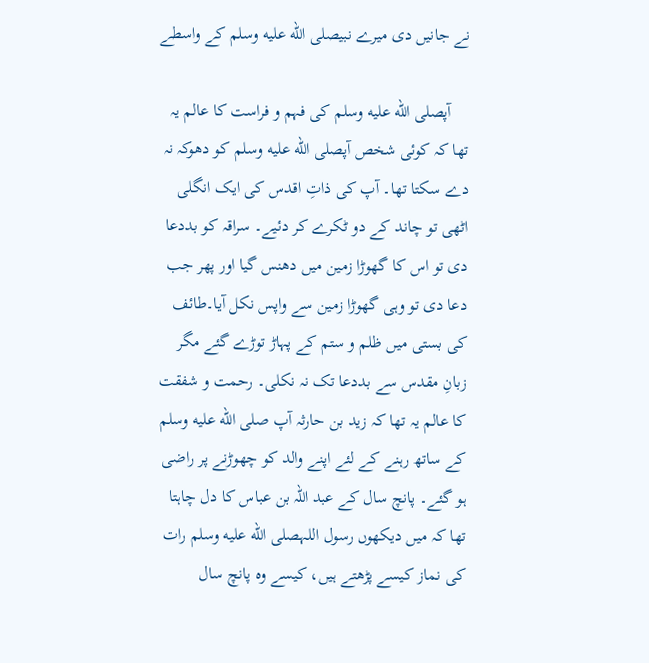نے جانیں دی میرے نبیصلى الله عليه وسلم کے واسطے

    آپصلى الله عليه وسلم کی فہم و فراست کا عالم یہ تھا کہ کوئی شخص آپصلى الله عليه وسلم کو دھوکہ نہ دے سکتا تھا۔ آپ کی ذاتِ اقدس کی ایک انگلی اٹھی تو چاند کے دو ٹکرے کر دئیے۔ سراقہ کو بددعا دی تو اس کا گھوڑا زمین میں دھنس گیا اور پھر جب دعا دی تو وہی گھوڑا زمین سے واپس نکل آیا۔طائف کی بستی میں ظلم و ستم کے پہاڑ توڑے گئے مگر زبانِ مقدس سے بددعا تک نہ نکلی۔ رحمت و شفقت کا عالم یہ تھا کہ زید بن حارثہ آپ صلى الله عليه وسلم کے ساتھ رہنے کے لئے اپنے والد کو چھوڑنے پر راضی ہو گئے۔ پانچ سال کے عبد اللہ بن عباس کا دل چاہتا تھا کہ میں دیکھوں رسول اللہصلى الله عليه وسلم رات کی نماز کیسے پڑھتے ہیں، کیسے وہ پانچ سال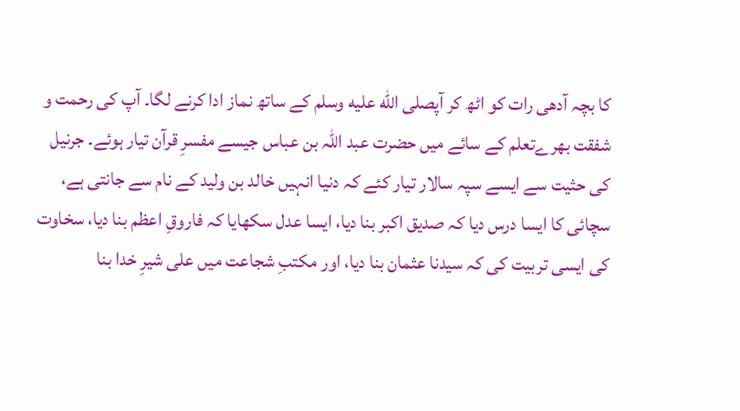کا بچہ آدھی رات کو اٹھ کر آپصلى الله عليه وسلم کے ساتھ نماز ادا کرنے لگا۔ آپ کی رحمت و شفقت بھرےتعلم کے سائے میں حضرت عبد اللہ بن عباس جیسے مفسرِ قرآن تیار ہوئے۔ جرنیل کی حثیت سے ایسے سپہ سالار تیار کئے کہ دنیا انہیں خالد بن ولید کے نام سے جانتی ہے، سچائی کا ایسا درس دیا کہ صدیق اکبر بنا دیا، ایسا عدل سکھایا کہ فاروقِ اعظم بنا دیا، سخاوت کی ایسی تربیت کی کہ سیدنا عثمان بنا دیا، اور مکتبِ شجاعت میں علی شیرِ خدا بنا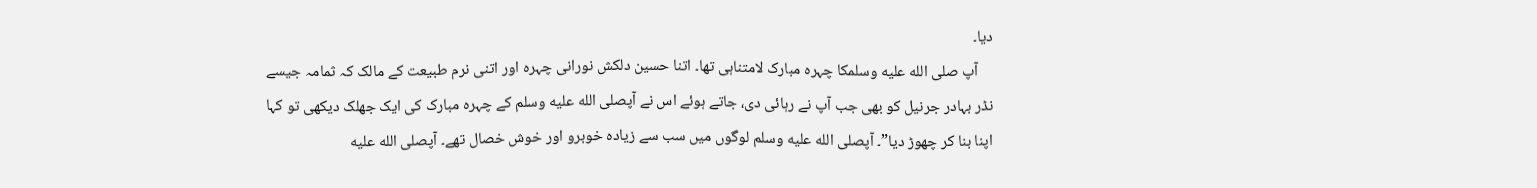دیا۔
    آپ صلى الله عليه وسلمکا چہرہ مبارک لامتناہی تھا۔ اتنا حسین دلکش نورانی چہرہ اور اتنی نرم طبیعت کے مالک کہ ثمامہ جیسے نڈر بہادر جرنیل کو بھی جب آپ نے رہائی دی، جاتے ہوئے اس نے آپصلى الله عليه وسلم کے چہرہ مبارک کی ایک جھلک دیکھی تو کہا اپنا بنا کر چھوڑ دیا”۔ آپصلى الله عليه وسلم لوگوں میں سب سے زیادہ خوبرو اور خوش خصال تھے۔ آپصلى الله عليه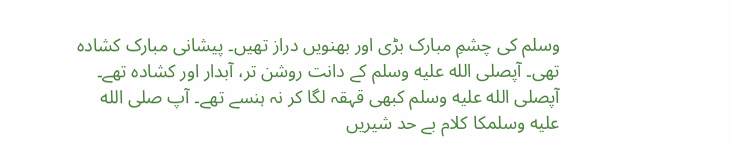وسلم کی چشمِ مبارک بڑی اور بھنویں دراز تھیں۔ پیشانی مبارک کشادہ تھی۔ آپصلى الله عليه وسلم کے دانت روشن تر، آبدار اور کشادہ تھے۔ آپصلى الله عليه وسلم کبھی قہقہ لگا کر نہ ہنسے تھے۔ آپ صلى الله عليه وسلمکا کلام بے حد شیریں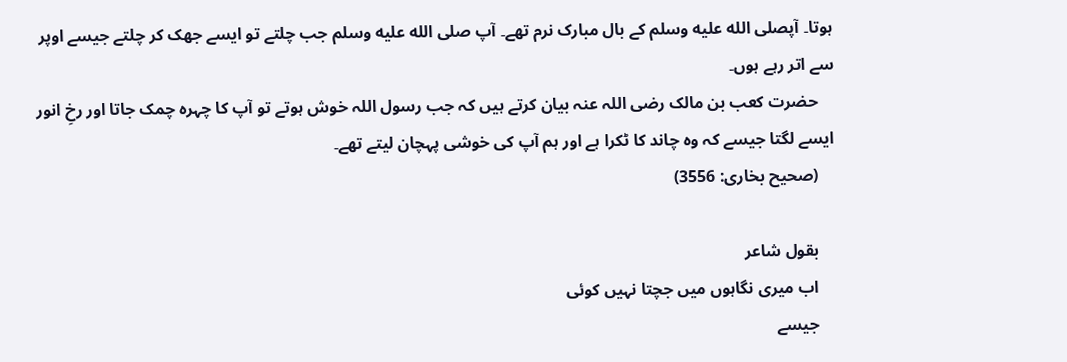ہوتا۔ آپصلى الله عليه وسلم کے بال مبارک نرم تھے۔ آپ صلى الله عليه وسلم جب چلتے تو ایسے جھک کر چلتے جیسے اوپر سے اتر رہے ہوں۔
    حضرت کعب بن مالک رضی اللہ عنہ بیان کرتے ہیں کہ جب رسول اللہ خوش ہوتے تو آپ کا چہرہ چمک جاتا اور رخِ انور ایسے لگتا جیسے کہ وہ چاند کا ٹکرا ہے اور ہم آپ کی خوشی پہچان لیتے تھے۔
    (صحیح بخاری: 3556)

    بقول شاعر
    اب میری نگاہوں میں جچتا نہیں کوئی
    جیسے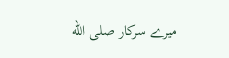میرے سرکار صلى الله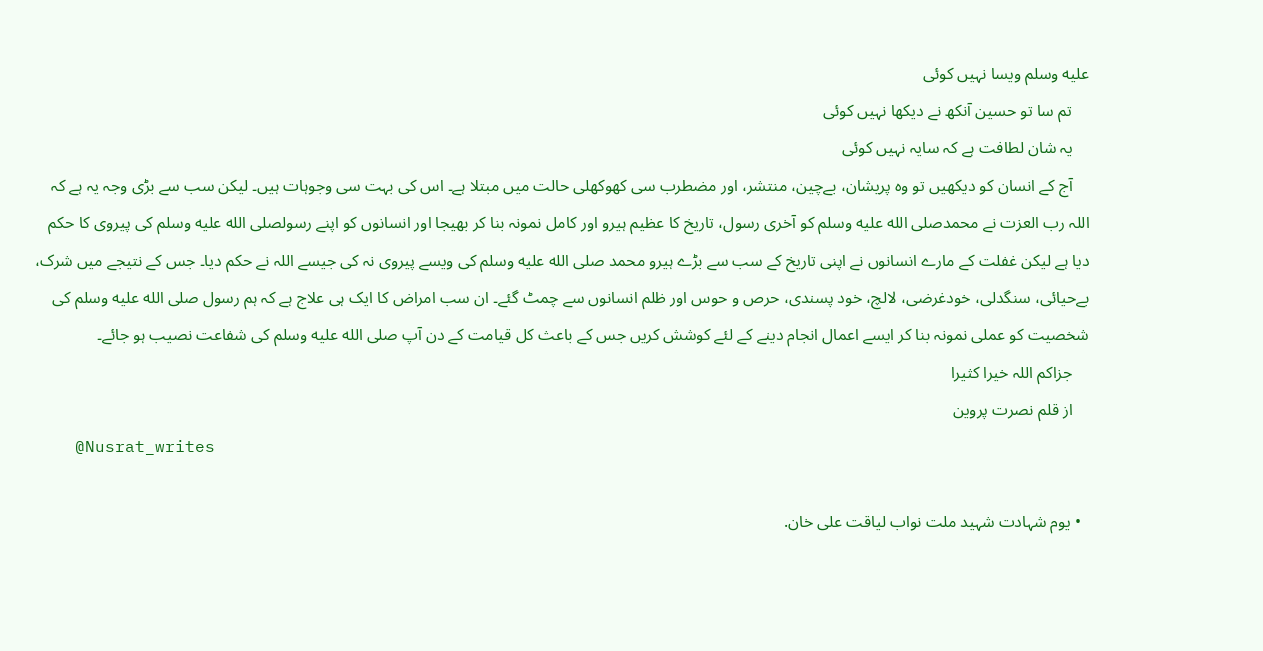عليه وسلم ویسا نہیں کوئی
    تم سا تو حسین آنکھ نے دیکھا نہیں کوئی
    یہ شان لطافت ہے کہ سایہ نہیں کوئی
    آج کے انسان کو دیکھیں تو وہ پریشان، بےچین، منتشر، اور مضطرب سی کھوکھلی حالت میں مبتلا ہے۔ اس کی بہت سی وجوہات ہیں۔ لیکن سب سے بڑی وجہ یہ ہے کہ اللہ رب العزت نے محمدصلى الله عليه وسلم کو آخری رسول، تاریخ کا عظیم ہیرو اور کامل نمونہ بنا کر بھیجا اور انسانوں کو اپنے رسولصلى الله عليه وسلم کی پیروی کا حکم دیا ہے لیکن غفلت کے مارے انسانوں نے اپنی تاریخ کے سب سے بڑے ہیرو محمد صلى الله عليه وسلم کی ویسے پیروی نہ کی جیسے اللہ نے حکم دیا۔ جس کے نتیجے میں شرک، بےحیائی، سنگدلی، خودغرضی، لالچ، خود پسندی، حرص و حوس اور ظلم انسانوں سے چمٹ گئے۔ ان سب امراض کا ایک ہی علاج ہے کہ ہم رسول صلى الله عليه وسلم کی شخصیت کو عملی نمونہ بنا کر ایسے اعمال انجام دینے کے لئے کوشش کریں جس کے باعث کل قیامت کے دن آپ صلى الله عليه وسلم کی شفاعت نصیب ہو جائے۔
    جزاکم اللہ خیرا کثیرا
    از قلم نصرت پروین
    @Nusrat_writes

  • یوم شہادت شہید ملت نواب لیاقت علی خان.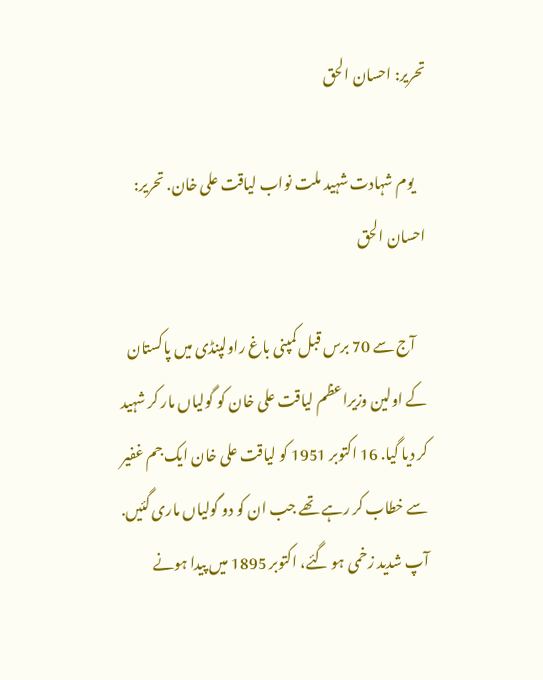تحریر: احسان الحق

    یوم شہادت شہید ملت نواب لیاقت علی خان. تحریر: احسان الحق

    آج سے 70 برس قبل کمپنی باغ راولپنڈی میں پاکستان کے اولین وزیراعظم لیاقت علی خان کو گولیاں مار کر شہید کر دیا گیا. 16 اکتوبر 1951 کو لیاقت علی خان ایک جم غفیر سے خطاب کر رہے تھے جب ان کو دو گولیاں ماری گئیں. آپ شدید زخمی ہو گئے، اکتوبر 1895 میں پیدا ہونے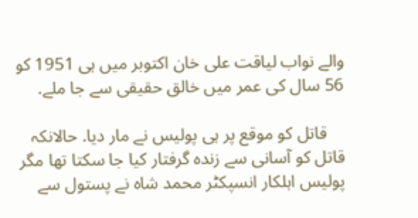والے نواب لیاقت علی خان اکتوبر میں ہی 1951 کو 56 سال کی عمر میں خالق حقیقی سے جا ملے.

    قاتل کو موقع پر ہی پولیس نے مار دیا. حالانکہ قاتل کو آسانی سے زندہ گرفتار کیا جا سکتا تھا مگر پولیس اہلکار انسپکٹر محمد شاہ نے پستول سے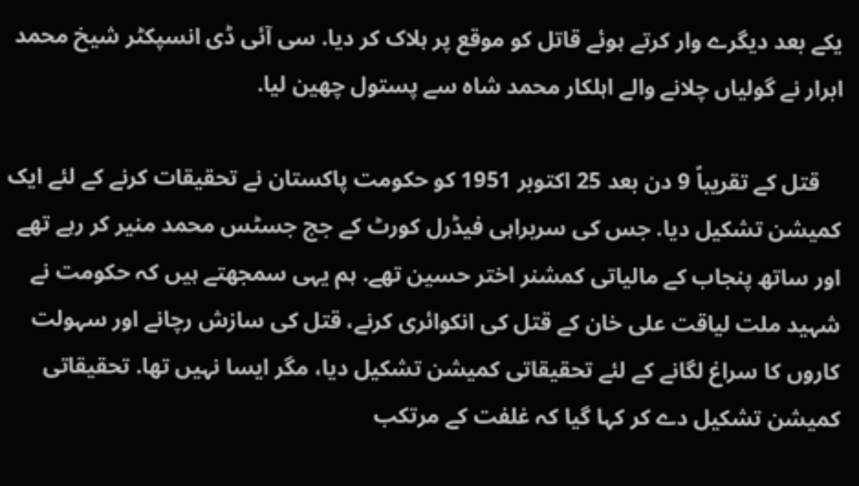یکے بعد دیگرے وار کرتے ہوئے قاتل کو موقع پر ہلاک کر دیا. سی آئی ڈی انسپکٹر شیخ محمد ابرار نے گولیاں چلانے والے اہلکار محمد شاہ سے پستول چھین لیا.

    قتل کے تقریباً 9 دن بعد 25 اکتوبر 1951 کو حکومت پاکستان نے تحقیقات کرنے کے لئے ایک کمیشن تشکیل دیا. جس کی سربراہی فیڈرل کورٹ کے جج جسٹس محمد منیر کر رہے تھے اور ساتھ پنجاب کے مالیاتی کمشنر اختر حسین تھے. ہم یہی سمجھتے ہیں کہ حکومت نے شہید ملت لیاقت علی خان کے قتل کی انکوائری کرنے، قتل کی سازش رچانے اور سہولت کاروں کا سراغ لگانے کے لئے تحقیقاتی کمیشن تشکیل دیا، مگر ایسا نہیں تھا. تحقیقاتی کمیشن تشکیل دے کر کہا گیا کہ غلفت کے مرتکب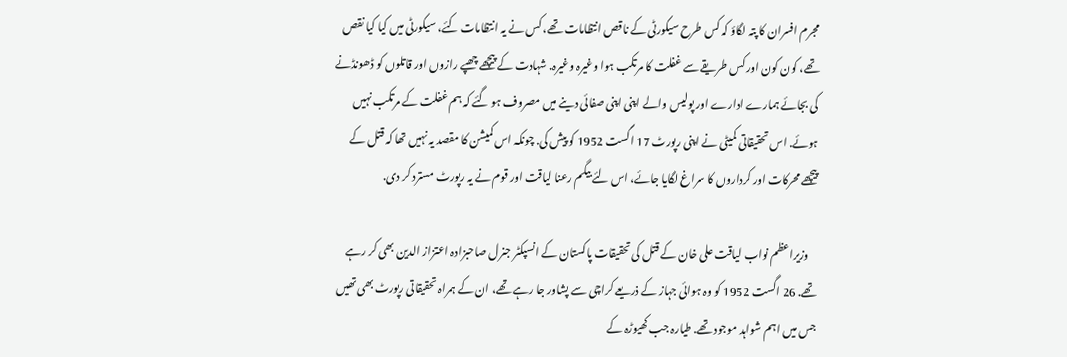مجرم افسران کا پتہ لگاؤ کہ کس طرح سیکورٹی کے ناقص انتظامات تھے، کس نے یہ انتظامات کئے، سیکورٹی میں کیا کیا نقص تھے، کون کون اور کس طریقے سے غفلت کا مرتکب ہوا وغیرہ وغیرہ. شہادت کے پیچھے چھپے رازوں اور قاتلوں کو ڈھونڈنے کی بجائے ہمارے ادارے اور پولیس والے اپنی اپنی صفائی دینے میں مصروف ہو گئے کہ ہم غفلت کے مرتکب نہیں ہوئے. اس تحقیقاتی کمیٹی نے اپنی رپورٹ 17 اگست 1952 کو پیش کی. چونکہ اس کمیشن کا مقصد یہ نہیں تھا کہ قتل کے پیچھے محرکات اور کرداروں کا سراغ لگایا جائے، اس لئے بیگم رعنا لیاقت اور قوم نے یہ رپورٹ مسترد کر دی.

    وزیراعظم نواب لیاقت علی خان کے قتل کی تحقیقات پاکستان کے انسپکٹر جنرل صاحبزادہ اعتزاز الدین بھی کر رہے تھے. 26 اگست 1952 کو وہ ہوائی جہاز کے ذریعے کراچی سے پشاور جا رہے تھے، ان کے ہمراہ تحقیقاتی رپورٹ بھی تھیں جس میں اہم شواہد موجود تھے. طیارہ جب کھیوڑہ کے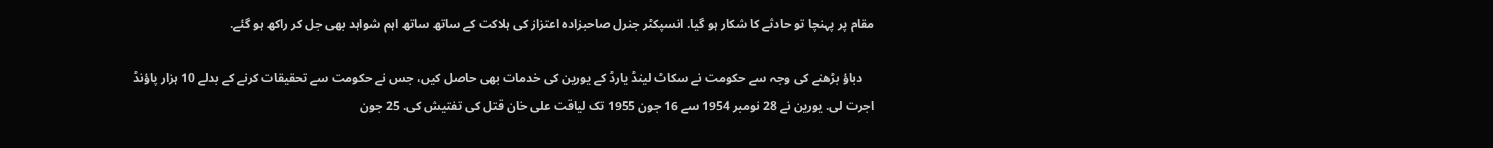مقام پر پہنچا تو حادثے کا شکار ہو گیا. انسپکٹر جنرل صاحبزادہ اعتزاز کی ہلاکت کے ساتھ ساتھ اہم شواہد بھی جل کر راکھ ہو گئے.

    دباؤ بڑھنے کی وجہ سے حکومت نے سکاٹ لینڈ یارڈ کے یورین کی خدمات بھی حاصل کیں، جس نے حکومت سے تحقیقات کرنے کے بدلے 10 ہزار پاؤنڈ اجرت لی. یورین نے 28 نومبر 1954 سے 16 جون 1955 تک لیاقت علی خان قتل کی تفتیش کی. 25 جون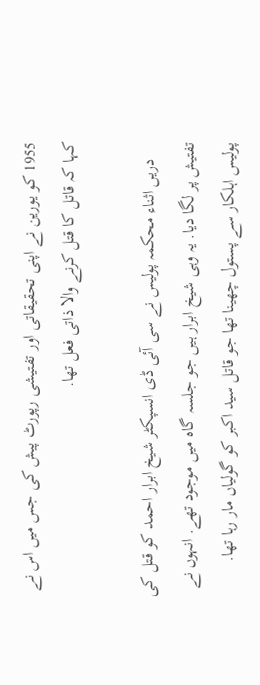1955 کو یورین نے اپنی تحقیقاتی اور تفتیشی رپورٹ پیش کی جس میں اس نے کہا کہ قاتل کا قتل کرنے والا ذاتی فعل تھا.

    دریں اثناء محکمہ پولیس نے سی آئی ڈی انسپکٹر شیخ ابرار احمد کو قتل کی تفتیش پر لگا دیا. یہ وہی شیخ ابرار ہیں جو جلسہ گاہ میں موجود تھے. انہوں نے پولیس اہلکار سے پستول چھینا تھا جو قاتل سید اکبر کو گولیاں مار رہا تھا.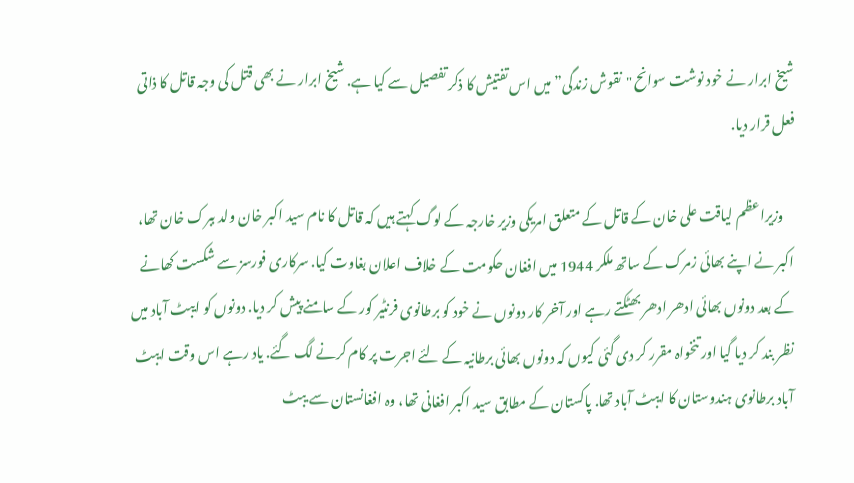شیخ ابرار نے خود نوشت سوانح "نقوش زندگی” میں اس تفتیش کا ذکر تفصیل سے کیا ہے. شیخ ابرار نے بھی قتل کی وجہ قاتل کا ذاتی فعل قرار دیا.

    وزیراعظم لیاقت علی خان کے قاتل کے متعلق امریکی وزیر خارجہ کے لوگ کہتے ہیں کہ قاتل کا نام سید اکبر خان ولد ببرک خان تھا، اکبر نے اپنے بھائی زمرک کے ساتھ ملکر 1944 میں افغان حکومت کے خلاف اعلان بغاوت کیا. سرکاری فورسز سے شکست کھانے کے بعد دونوں بھائی ادھر ادھر بھٹکتے رہے اور آخر کار دونوں نے خود کو برطانوی فرنٹیر کور کے سامنے پیش کر دیا. دونوں کو ایبٹ آباد میں نظر بند کر دیا گیا اور تنخواہ مقرر کر دی گئی کیوں کہ دونوں بھائی برطانیہ کے لئے اجرت پر کام کرنے لگ گئے. یاد رہے اس وقت ایبٹ آباد برطانوی ہندوستان کا ایبٹ آباد تھا. پاکستان کے مطابق سید اکبر افغانی تھا، وہ افغانستان سے یبٹ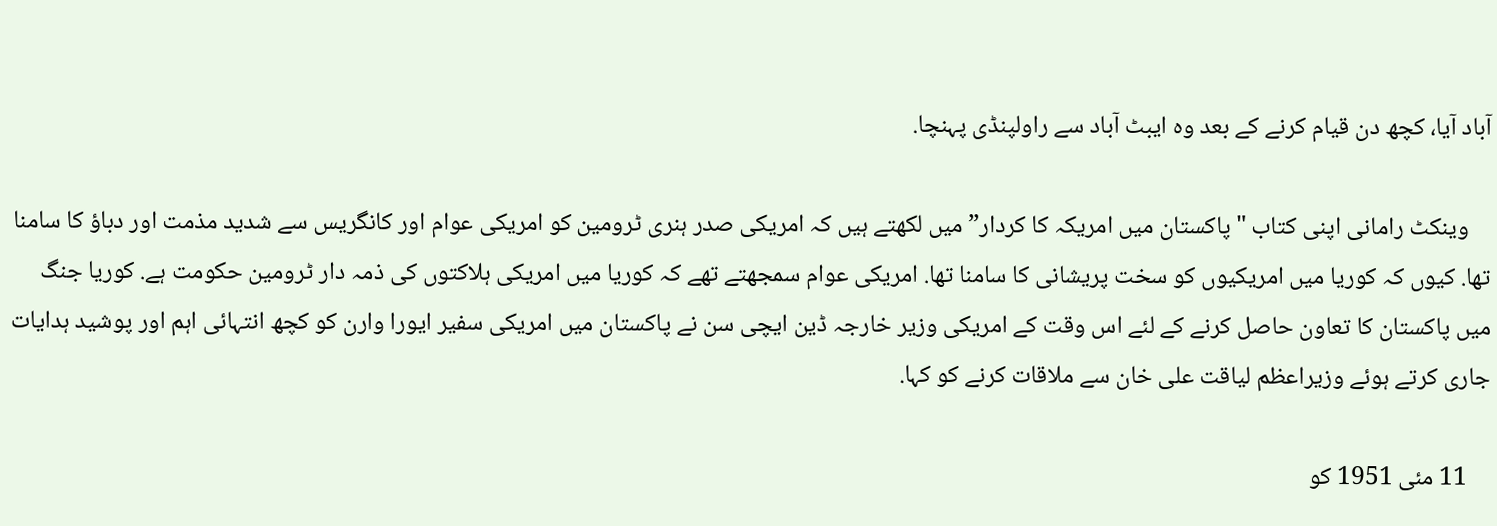آباد آیا، کچھ دن قیام کرنے کے بعد وہ ایبٹ آباد سے راولپنڈی پہنچا.

    وینکٹ رامانی اپنی کتاب "پاکستان میں امریکہ کا کردار” میں لکھتے ہیں کہ امریکی صدر ہنری ٹرومین کو امریکی عوام اور کانگریس سے شدید مذمت اور دباؤ کا سامنا تھا. کیوں کہ کوریا میں امریکیوں کو سخت پریشانی کا سامنا تھا. امریکی عوام سمجھتے تھے کہ کوریا میں امریکی ہلاکتوں کی ذمہ دار ٹرومین حکومت ہے. کوریا جنگ میں پاکستان کا تعاون حاصل کرنے کے لئے اس وقت کے امریکی وزیر خارجہ ڈین ایچی سن نے پاکستان میں امریکی سفیر ایورا وارن کو کچھ انتہائی اہم اور پوشید ہدایات جاری کرتے ہوئے وزیراعظم لیاقت علی خان سے ملاقات کرنے کو کہا.

    11 مئی 1951 کو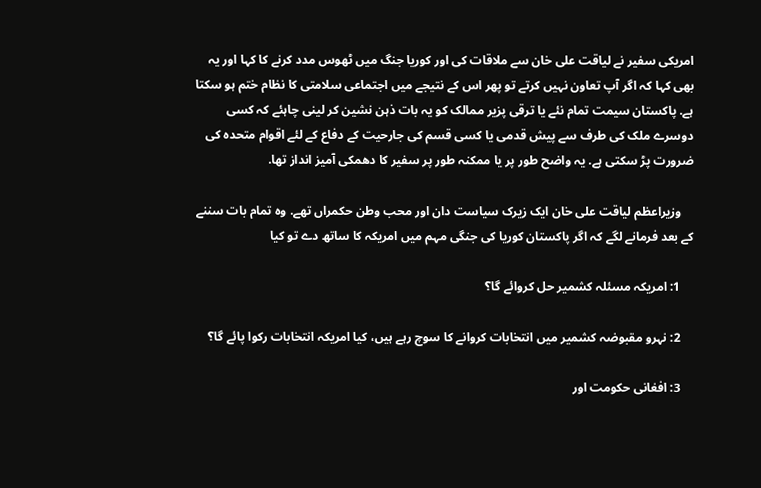امریکی سفیر نے لیاقت علی خان سے ملاقات کی اور کوریا جنگ میں ٹھوس مدد کرنے کا کہا اور یہ بھی کہا کہ اگر آپ تعاون نہیں کرتے تو پھر اس کے نتیجے میں اجتماعی سلامتی کا نظام ختم ہو سکتا ہے. پاکستان سیمت تمام نئے یا ترقی پزیر ممالک کو یہ بات ذہن نشین کر لینی چاہئے کہ کسی دوسرے ملک کی طرف سے پیش قدمی یا کسی قسم کی جارحیت کے دفاع کے لئے اقوام متحدہ کی ضرورت پڑ سکتی ہے. یہ واضح طور پر یا ممکنہ طور پر سفیر کا دھمکی آمیز انداز تھا.

    وزیراعظم لیاقت علی خان ایک زیرک سیاست دان اور محب وطن حکمراں تھے. وہ تمام بات سننے کے بعد فرمانے لگے کہ اگر پاکستان کوریا کی جنگی مہم میں امریکہ کا ساتھ دے تو کیا

    1: امریکہ مسئلہ کشمیر حل کروائے گا؟

    2: نہرو مقبوضہ کشمیر میں انتخابات کروانے کا سوچ رہے ہیں، کیا امریکہ انتخابات رکوا پائے گا؟

    3: افغانی حکومت اور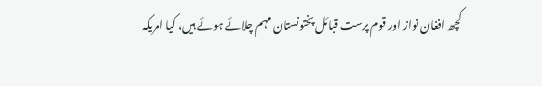کچھ افغان نواز اور قوم پرست قبائل پختونستان مہم چلائے ہوئے ہیں، کیا امریکہ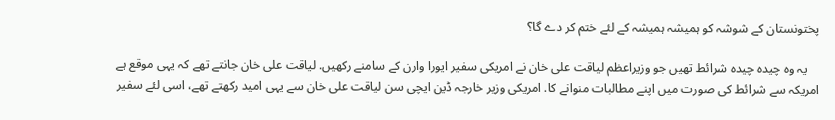پختونستان کے شوشہ کو ہمیشہ ہمیشہ کے لئے ختم کر دے گا؟

    یہ وہ چیدہ چیدہ شرائط تھیں جو وزیراعظم لیاقت علی خان نے امریکی سفیر ایورا وارن کے سامنے رکھیں. لیاقت علی خان جانتے تھے کہ یہی موقع ہے امریکہ سے شرائط کی صورت میں اپنے مطالبات منوانے کا. امریکی وزیر خارجہ ڈین ایچی سن لیاقت علی خان سے یہی امید رکھتے تھے، اسی لئے سفیر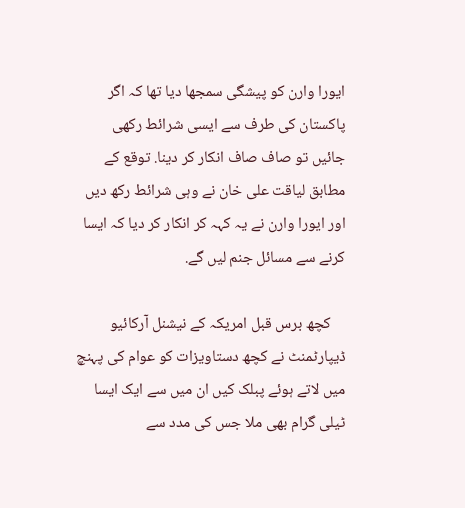ایورا وارن کو پیشگی سمجھا دیا تھا کہ اگر پاکستان کی طرف سے ایسی شرائط رکھی جائیں تو صاف صاف انکار کر دینا. توقع کے مطابق لیاقت علی خان نے وہی شرائط رکھ دیں اور ایورا وارن نے یہ کہہ کر انکار کر دیا کہ ایسا کرنے سے مسائل جنم لیں گے.

    کچھ برس قبل امریکہ کے نیشنل آرکائیو ڈیپارٹمنٹ نے کچھ دستاویزات کو عوام کی پہنچ میں لاتے ہوئے پبلک کیں ان میں سے ایک ایسا ٹیلی گرام بھی ملا جس کی مدد سے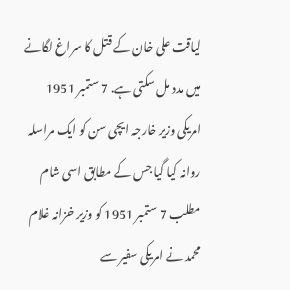لیاقت علی خان کے قتل کا سراغ لگانے میں مدد مل سکتی ہے. 7 ستمبر 1951 امریکی وزیر خارجہ ایچی سن کو ایک مراسلہ روانہ کیا گیا جس کے مطابق اسی شام مطلب 7 ستمبر 1951 کو وزیر خزانہ غلام محمد نے امریکی سفیر سے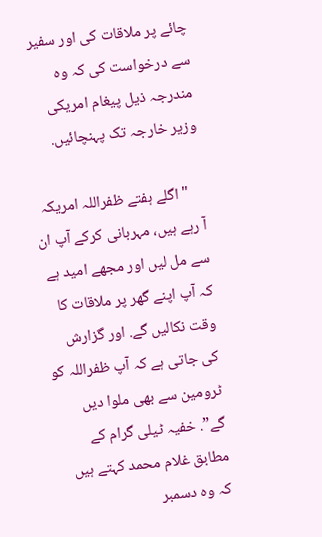چائے پر ملاقات کی اور سفیر سے درخواست کی کہ وہ مندرجہ ذیل پیغام امریکی وزیر خارجہ تک پہنچائیں.

    "اگلے ہفتے ظفراللہ امریکہ آ رہے ہیں، مہربانی کرکے آپ ان سے مل لیں اور مجھے امید ہے کہ آپ اپنے گھر پر ملاقات کا وقت نکالیں گے. اور گزارش کی جاتی ہے کہ آپ ظفراللہ کو ٹرومین سے بھی ملوا دیں گے”. خفیہ ٹیلی گرام کے مطابق غلام محمد کہتے ہیں کہ وہ دسمبر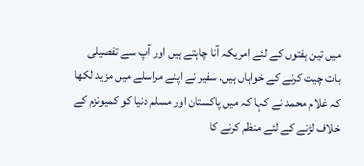میں تین ہفتوں کے لئے امریکہ آنا چاہتے ہیں اور آپ سے تفصیلی بات چیت کرنے کے خواہاں ہیں. سفیر نے اپنے مراسلے میں مزید لکھا کہ غلام محمد نے کہا کہ میں پاکستان اور مسلم دنیا کو کمیونزم کے خلاف لڑنے کے لئے منظم کرنے کا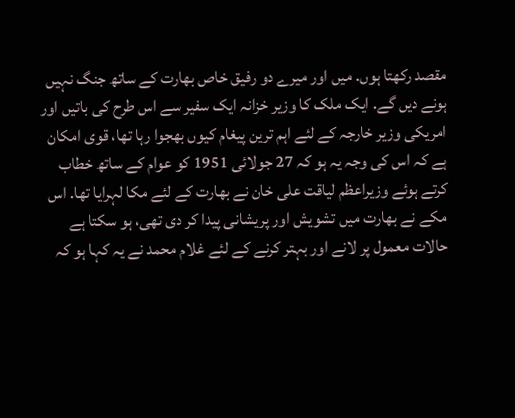مقصد رکھتا ہوں. میں اور میرے دو رفیق خاص بھارت کے ساتھ جنگ نہیں ہونے دیں گے. ایک ملک کا وزیر خزانہ ایک سفیر سے اس طرح کی باتیں اور امریکی وزیر خارجہ کے لئے اہم ترین پیغام کیوں بھجوا رہا تھا، قوی امکان ہے کہ اس کی وجہ یہ ہو کہ 27 جولائی 1951 کو عوام کے ساتھ خطاب کرتے ہوئے وزیراعظم لیاقت علی خان نے بھارت کے لئے مکا لہرایا تھا. اس مکے نے بھارت میں تشویش اور پریشانی پیدا کر دی تھی، ہو سکتا ہے حالات معمول پر لانے اور بہتر کرنے کے لئے غلام محمد نے یہ کہا ہو کہ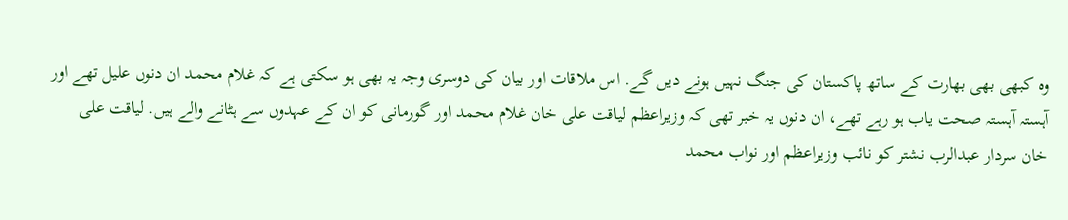وہ کبھی بھی بھارت کے ساتھ پاکستان کی جنگ نہیں ہونے دیں گے. اس ملاقات اور بیان کی دوسری وجہ یہ بھی ہو سکتی ہے کہ غلام محمد ان دنوں علیل تھے اور آہستہ آہستہ صحت یاب ہو رہے تھے، ان دنوں یہ خبر تھی کہ وزیراعظم لیاقت علی خان غلام محمد اور گورمانی کو ان کے عہدوں سے ہٹانے والے ہیں. لیاقت علی خان سردار عبدالرب نشتر کو نائب وزیراعظم اور نواب محمد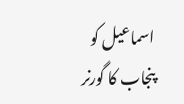اسماعیل کو پنجاب کا گورنر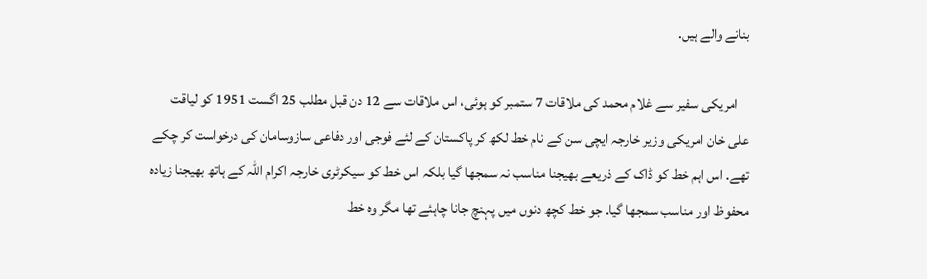بنانے والے ہیں.

    امریکی سفیر سے غلام محمد کی ملاقات 7 ستمبر کو ہوئی، اس ملاقات سے 12 دن قبل مطلب 25 اگست 1951 کو لیاقت علی خان امریکی وزیر خارجہ ایچی سن کے نام خط لکھ کر پاکستان کے لئے فوجی اور دفاعی سازوسامان کی درخواست کر چکے تھے. اس اہم خط کو ڈاک کے ذریعے بھیجنا مناسب نہ سمجھا گیا بلکہ اس خط کو سیکرٹری خارجہ اکرام اللہ کے ہاتھ بھیجنا زیادہ محفوظ اور مناسب سمجھا گیا. جو خط کچھ دنوں میں پہنچ جانا چاہئے تھا مگر وہ خط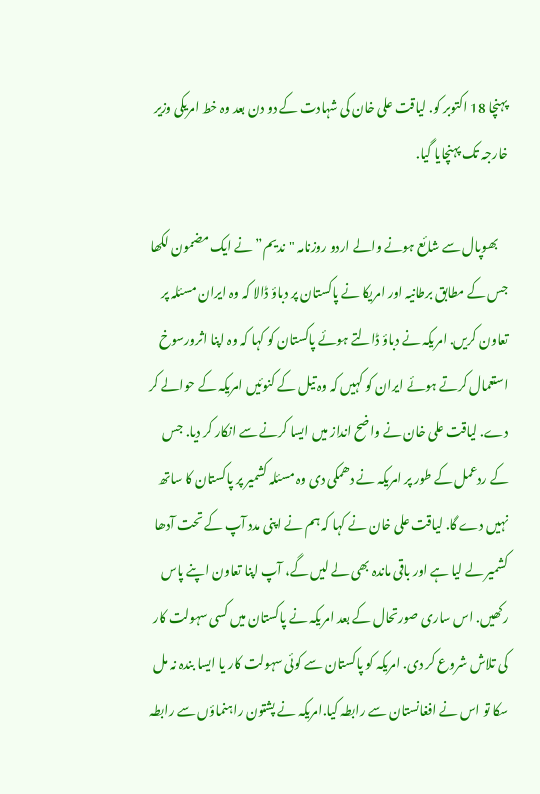پہنچا 18 اکتوبر کو. لیاقت علی خان کی شہادت کے دو دن بعد وہ خط امریکی وزیر خارجہ تک پہنچایا گیا.

    بھوپال سے شائع ہونے والے اردو روزنامہ "ندیم” نے ایک مضمون لکھا جس کے مطابق برطانیہ اور امریکا نے پاکستان پر دباؤ ڈالا کہ وہ ایران مسئلہ پر تعاون کریں. امریکہ نے دباؤ ڈالتے ہوئے پاکستان کو کہا کہ وہ اپنا اثرورسوخ استعمال کرتے ہوئے ایران کو کہیں کہ وہ تیل کے کنوئیں امریکہ کے حوالے کر دے. لیاقت علی خان نے واضح انداز میں ایسا کرنے سے انکار کر دیا. جس کے ردعمل کے طور پر امریکہ نے دھمکی دی وہ مسئلہ کشمیر پر پاکستان کا ساتھ نہیں دے گا. لیاقت علی خان نے کہا کہ ہم نے اپنی مدد آپ کے تحت آدھا کشمیر لے لیا ہے اور باقی ماندہ بھی لے لیں گے، آپ اپنا تعاون اپنے پاس رکھیں. اس ساری صورتحال کے بعد امریکہ نے پاکستان میں کسی سہولت کار کی تلاش شروع کر دی. امریکہ کو پاکستان سے کوئی سہولت کار یا ایسا بندہ نہ مل سکا تو اس نے افغانستان سے رابطہ کیا.امریکہ نے پشتون راہنماؤں سے رابطہ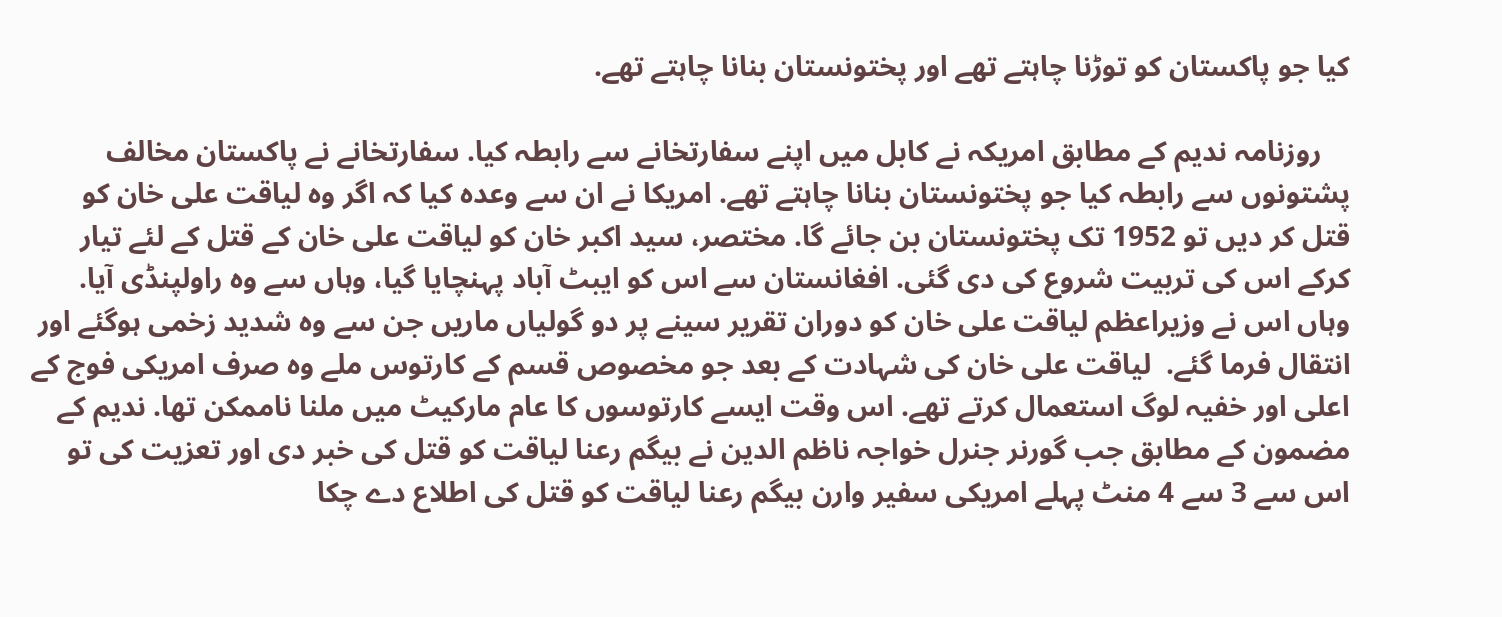کیا جو پاکستان کو توڑنا چاہتے تھے اور پختونستان بنانا چاہتے تھے.

    روزنامہ ندیم کے مطابق امریکہ نے کابل میں اپنے سفارتخانے سے رابطہ کیا. سفارتخانے نے پاکستان مخالف پشتونوں سے رابطہ کیا جو پختونستان بنانا چاہتے تھے. امریکا نے ان سے وعدہ کیا کہ اگر وہ لیاقت علی خان کو قتل کر دیں تو 1952 تک پختونستان بن جائے گا. مختصر، سید اکبر خان کو لیاقت علی خان کے قتل کے لئے تیار کرکے اس کی تربیت شروع کی دی گئی. افغانستان سے اس کو ایبٹ آباد پہنچایا گیا، وہاں سے وہ راولپنڈی آیا. وہاں اس نے وزیراعظم لیاقت علی خان کو دوران تقریر سینے پر دو گولیاں ماریں جن سے وہ شدید زخمی ہوگئے اور انتقال فرما گئے.  لیاقت علی خان کی شہادت کے بعد جو مخصوص قسم کے کارتوس ملے وہ صرف امریکی فوج کے اعلی اور خفیہ لوگ استعمال کرتے تھے. اس وقت ایسے کارتوسوں کا عام مارکیٹ میں ملنا ناممکن تھا. ندیم کے مضمون کے مطابق جب گورنر جنرل خواجہ ناظم الدین نے بیگم رعنا لیاقت کو قتل کی خبر دی اور تعزیت کی تو اس سے 3 سے 4 منٹ پہلے امریکی سفیر وارن بیگم رعنا لیاقت کو قتل کی اطلاع دے چکا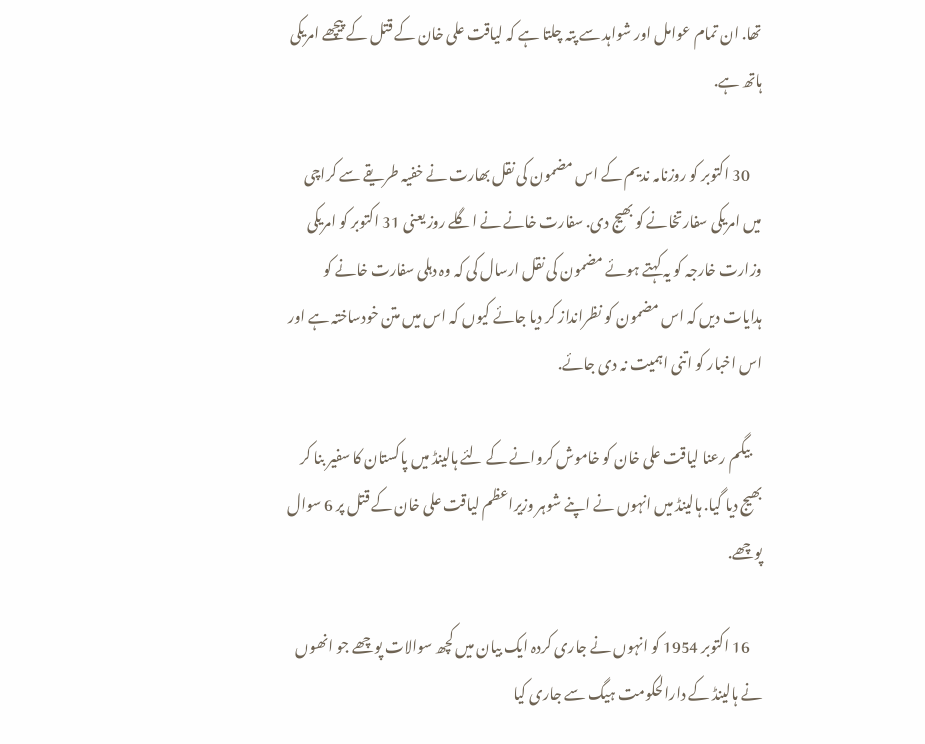تھا. ان تمام عوامل اور شواہد سے پتہ چلتا ہے کہ لیاقت علی خان کے قتل کے پیچھے امریکی ہاتھ ہے.

    30 اکتوبر کو روزنامہ ندیم کے اس مضمون کی نقل بھارت نے خفیہ طریقے سے کراچی میں امریکی سفارتخانے کو بھیج دی. سفارت خانے نے اگلے روز یعنی 31 اکتوبر کو امریکی وزارت خارجہ کو یہ کہتے ہوئے مضمون کی نقل ارسال کی کہ وہ دہلی سفارت خانے کو ہدایات دیں کہ اس مضمون کو نظرانداز کر دیا جائے کیوں کہ اس میں متن خودساختہ ہے اور اس اخبار کو اتنی اہمیت نہ دی جائے.

    بیگم رعنا لیاقت علی خان کو خاموش کروانے کے لئے ہالینڈ میں پاکستان کا سفیر بنا کر بھیج دیا گیا. ہالینڈ میں انہوں نے اپنے شوہر وزیراعظم لیاقت علی خان کے قتل پر 6 سوال پوچھے.

    16 اکتوبر 1954 کو انہوں نے جاری کردہ ایک بیان میں کچھ سوالات پوچھے جو انھوں نے ہالینڈ کے دارالحکومت ہیگ سے جاری کیا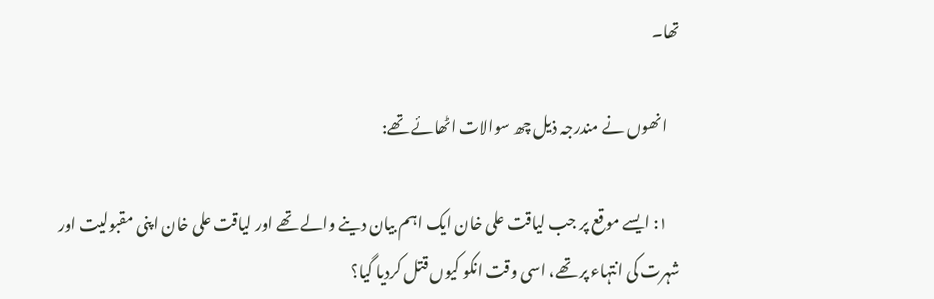تھا۔

    انھوں نے مندرجہ ذیل چھ سوالات اٹھائے تھے:

    ۱: ایسے موقع پر جب لیاقت علی خان ایک اہم بیان دینے والے تھے اور لیاقت علی خان اپنی مقبولیت اور شہرت کی انتہاء پر تھے، اسی وقت انکو کیوں قتل کردیا گیا؟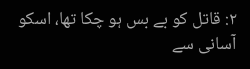۲: قاتل کو بے بس ہو چکا تھا، اسکو آسانی سے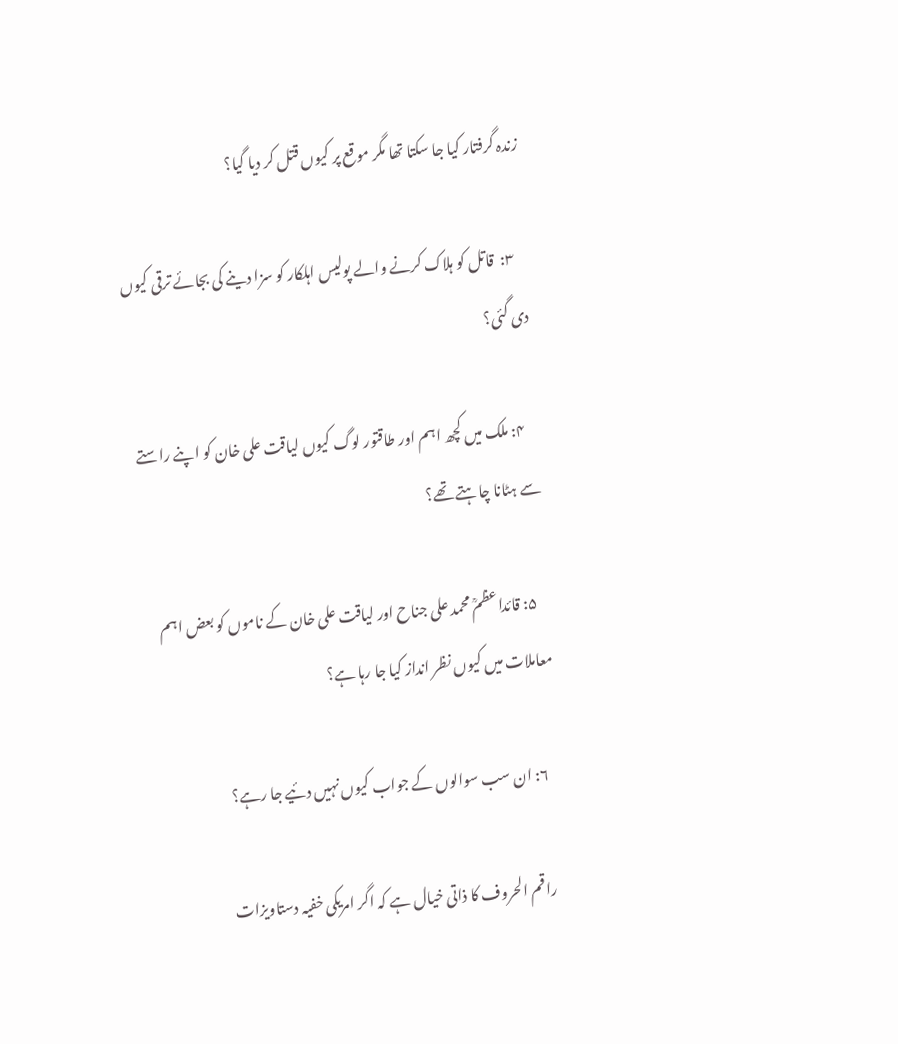زندہ گرفتار کیا جا سکتا تھا مگر موقع پر کیوں قتل کر دیا گیا؟

    ۳:  قاتل کو ہلاک کرنے والے پولیس اہلکار کو سزا دینے کی بجائے ترقی کیوں دی گئی؟

    ۴: ملک میں کچھ اہم اور طاقتور لوگ کیوں لیاقت علی خان کو اپنے راستے سے ہٹانا چاہتے تھے؟

    ۵: قائداعظمؒ محمد علی جناح اور لیاقت علی خان کے ناموں کو بعض اہم معاملات میں کیوں نظر انداز کیا جا رہا ہے؟

    ۶: ان سب سوالوں کے جواب کیوں نہیں دئیے جا رہے؟

    راقم الحروف کا ذاتی خیال ہے کہ اگر امریکی خفیہ دستاویزات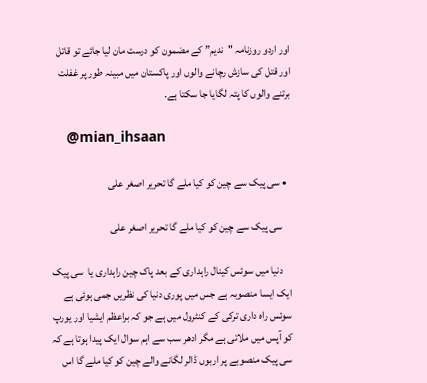اور اردو روزنامہ "ندیم” کے مضمون کو درست مان لیا جائے تو قاتل اور قتل کی سازش رچانے والوں اور پاکستان میں مبینہ طور پر غفلت برتنے والوں کا پتہ لگایا جا سکتا ہے.

    @mian_ihsaan

  • سی پیک سے چین کو کیا ملے گا تحریر اصغر علی

    سی پیک سے چین کو کیا ملے گا تحریر اصغر علی

    دنیا میں سوئس کینال راہداری کے بعد پاک چین راہداری یا  سی پیک ایک ایسا منصوبہ ہے جس میں پوری دنیا کی نظریں جمی ہوئی ہے سوئس راہ داری ترکی کے کنٹرول میں ہے جو کہ براعظم ایشیا اور یورپ کو آپس میں ملاتی ہے مگر ادھر سب سے اہم سوال ایک پیدا ہوتا ہے کہ سی پیک منصوبے پر اربوں ڈالر لگانے والے چین کو کیا ملے گا اس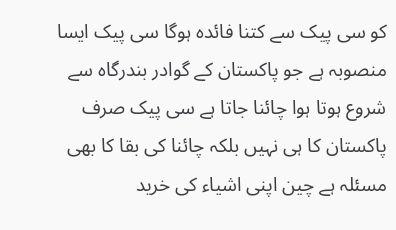کو سی پیک سے کتنا فائدہ ہوگا سی پیک ایسا منصوبہ ہے جو پاکستان کے گوادر بندرگاہ سے شروع ہوتا ہوا چائنا جاتا ہے سی پیک صرف پاکستان کا ہی نہیں بلکہ چائنا کی بقا کا بھی مسئلہ ہے چین اپنی اشیاء کی خرید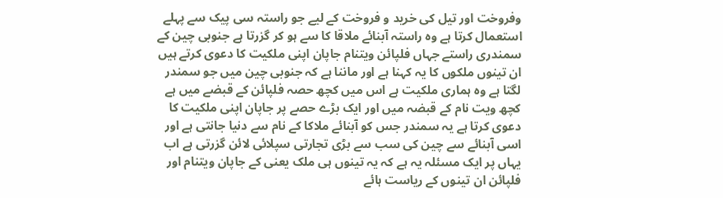وفروخت اور تیل کی خرید و فروخت کے لیے جو راستہ سی پیک سے پہلے استعمال کرتا ہے وہ راستہ آبنائے ملاقا کا سے ہو کر گزرتا ہے جنوبی چین کے سمندری راستے جہاں فلپائن ویتنام جاپان اپنی ملکیت کا دعوی کرتے ہیں ان تینوں ملکوں کا یہ کہنا ہے اور ماننا ہے کہ جنوبی چین میں جو سمندر لگتا ہے وہ ہماری ملکیت ہے اس میں کچھ حصہ فلپائن کے قبضے میں ہے کچھ ویت نام کے قبضہ میں اور ایک بڑے حصے پر جاپان اپنی ملکیت کا دعوی کرتا ہے یہ سمندر جس کو آبنائے ملاکا کے نام سے دنیا جانتی ہے اور اسی آبنائے سے چین کی سب سے بڑی تجارتی سپلائی لائن گزرتی ہے اب یہاں پر ایک مسئلہ یہ ہے کہ یہ تینوں ہی ملک یعنی کے جاپان ویتنام اور فلپائن ان تینوں کے ریاست ہائے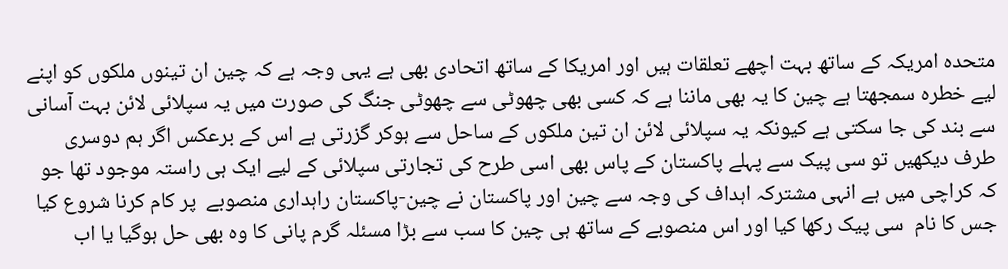متحدہ امریکہ کے ساتھ بہت اچھے تعلقات ہیں اور امریکا کے ساتھ اتحادی بھی ہے یہی وجہ ہے کہ چین ان تینوں ملکوں کو اپنے لیے خطرہ سمجھتا ہے چین کا یہ بھی ماننا ہے کہ کسی بھی چھوٹی سے چھوٹی جنگ کی صورت میں یہ سپلائی لائن بہت آسانی سے بند کی جا سکتی ہے کیونکہ یہ سپلائی لائن ان تین ملکوں کے ساحل سے ہوکر گزرتی ہے اس کے برعکس اگر ہم دوسری طرف دیکھیں تو سی پیک سے پہلے پاکستان کے پاس بھی اسی طرح کی تجارتی سپلائی کے لیے ایک ہی راستہ موجود تھا جو کہ کراچی میں ہے انہی مشترکہ اہداف کی وجہ سے چین اور پاکستان نے چین-پاکستان راہداری منصوبے  پر کام کرنا شروع کیا جس کا نام  سی پیک رکھا کیا اور اس منصوبے کے ساتھ ہی چین کا سب سے بڑا مسئلہ گرم پانی کا وہ بھی حل ہوگیا یا اب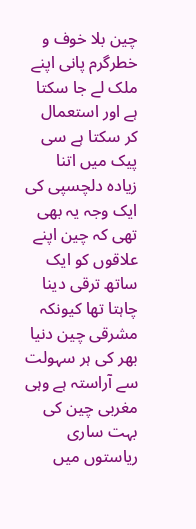چین بلا خوف و خطرگرم پانی اپنے ملک لے جا سکتا ہے اور استعمال کر سکتا ہے سی پیک میں اتنا زیادہ دلچسپی کی ایک وجہ یہ بھی تھی کہ چین اپنے علاقوں کو ایک ساتھ ترقی دینا چاہتا تھا کیونکہ مشرقی چین دنیا بھر کی ہر سہولت سے آراستہ ہے وہی مغربی چین کی بہت ساری ریاستوں میں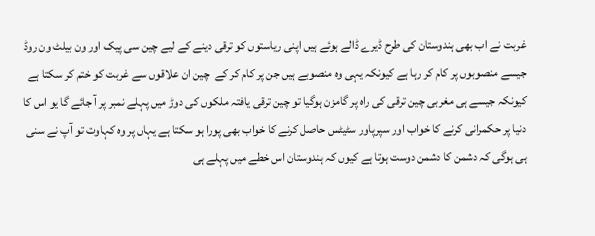غربت نے اب بھی ہندوستان کی طرح ڈیرے ڈالے ہوئے ہیں اپنی ریاستوں کو ترقی دینے کے لیے چین سی پیک اور ون بیلٹ ون روڈ جیسے منصوبوں پر کام کر رہا ہے کیونکہ یہی وہ منصوبے ہیں جن پر کام کر کے  چین ان علاقوں سے غربت کو ختم کر سکتا ہے کیونکہ جیسے ہی مغربی چین ترقی کی راہ پر گامزن ہوگیا تو چین ترقی یافتہ ملکوں کی دوڑ میں پہلے نمبر پر آ جائے گا یو اس کا دنیا پر حکمرانی کرنے کا خواب اور سپرپاور سٹیٹس حاصل کرنے کا خواب بھی پورا ہو سکتا ہے یہاں پر وہ کہاوت تو آپ نے سنی ہی ہوگی کہ دشمن کا دشمن دوست ہوتا ہے کیوں کہ ہندوستان اس خطے میں پہلے ہی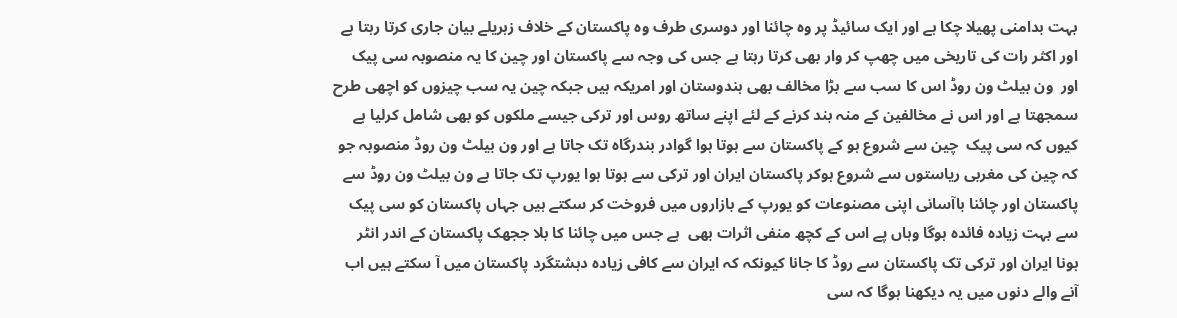بہت بدامنی پھیلا چکا ہے اور ایک سائیڈ پر وہ چائنا اور دوسری طرف وہ پاکستان کے خلاف زہریلے بیان جاری کرتا رہتا ہے اور اکثر رات کی تاریخی میں چھپ کر وار بھی کرتا رہتا ہے جس کی وجہ سے پاکستان اور چین کا یہ منصوبہ سی پیک اور  ون بیلٹ ون روڈ اس کا سب سے بڑا مخالف بھی ہندوستان اور امریکہ ہیں جبکہ چین یہ سب چیزوں کو اچھی طرح سمجھتا ہے اور اس نے مخالفین کے منہ بند کرنے کے لئے اپنے ساتھ روس اور ترکی جیسے ملکوں کو بھی شامل کرلیا ہے کیوں کہ سی پیک  چین سے شروع ہو کے پاکستان سے ہوتا ہوا گوادر بندرگاہ تک جاتا ہے اور ون بیلٹ ون روڈ منصوبہ جو کہ چین کی مغربی ریاستوں سے شروع ہوکر پاکستان ایران اور ترکی سے ہوتا ہوا یورپ تک جاتا ہے ون بیلٹ ون روڈ سے پاکستان اور چائنا باآسانی اپنی مصنوعات کو یورپ کے بازاروں میں فروخت کر سکتے ہیں جہاں پاکستان کو سی پیک سے بہت زیادہ فائدہ ہوگا وہاں پے اس کے کچھ منفی اثرات بھی  ہے جس میں چائنا کا بلا ججھک پاکستان کے اندر انٹر  ہونا ایران اور ترکی تک پاکستان سے روڈ کا جانا کیونکہ کہ ایران سے کافی زیادہ دہشتگرد پاکستان میں آ سکتے ہیں اب آنے والے دنوں میں یہ دیکھنا ہوگا کہ سی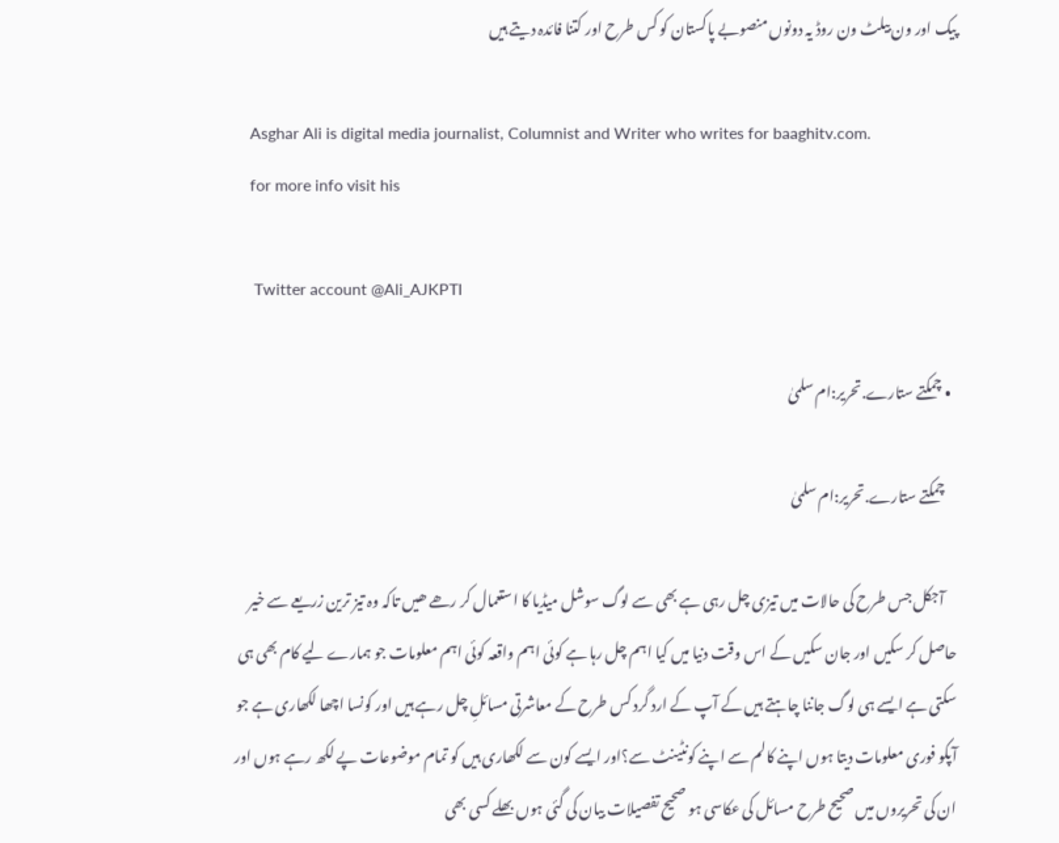پیک اور ون بیلٹ ون روڈ یہ دونوں منصوبے پاکستان کو کس طرح اور کتنا فائدہ دیتے ہیں

    Asghar Ali is digital media journalist, Columnist and Writer who writes for baaghitv.com.
    for more info visit his

     Twitter account @Ali_AJKPTI

  • چمکتے ستارے.تحریر:ام سلمیٰ

    چمکتے ستارے.تحریر:ام سلمیٰ

    آجکل جس طرح کی حالات میں تیزی چل رہی ہے بھی سے لوگ سوشل میڈیا کا استعمال کر رھے ھیں تاکہ وہ تیز ترین زریعے سے خیر حاصل کر سکیں اور جان سکیں کے اس وقت دنیا میں کیا اہم چل رہا ہے کوئی اہم واقعہ کوئی اہم معلومات جو ہمارے لیے کام بھی ہی سکتی ہے ایسے ہی لوگ جاننا چاہتے ہیں کے آپ کے ارد گرد کس طرح کے معاشرتی مسائلِ چل رہے ہیں اور کونسا اچھا لکھاری ہے جو آپکو فوری معلومات دیتا ہوں اپنے کالم سے اپنے کونٹینٹ سے؟اور ایسے کون سے لکھاری ہیں کو تمام موضوعات پے لکھ رہے ہوں اور ان کی تحریروں میں صحیح طرح مسائل کی عکاسی ہو صحیح تفصیلات بیان کی گئی ہوں بھلے کسی بھی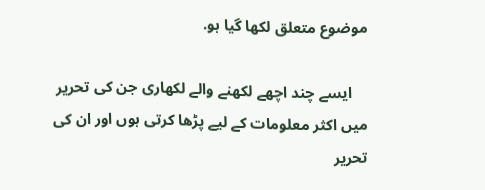موضوع متعلق لکھا گیا ہو.

    ایسے چند اچھے لکھنے والے لکھاری جن کی تحریر میں اکثر معلومات کے لیے پڑھا کرتی ہوں اور ان کی تحریر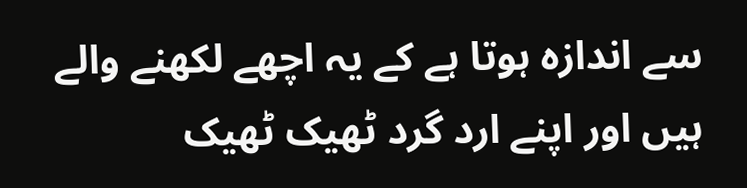سے اندازہ ہوتا ہے کے یہ اچھے لکھنے والے ہیں اور اپنے ارد گرد ٹھیک ٹھیک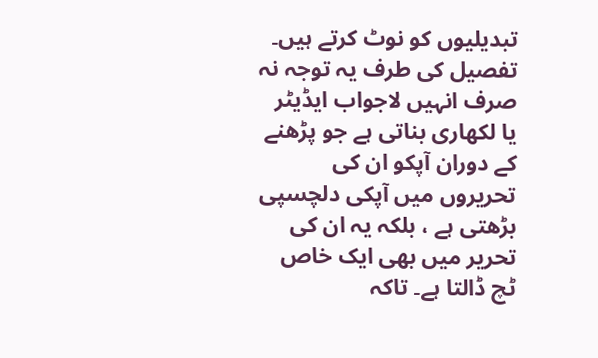تبدیلیوں کو نوٹ کرتے ہیں۔ تفصیل کی طرف یہ توجہ نہ صرف انہیں لاجواب ایڈیٹر یا لکھاری بناتی ہے جو پڑھنے کے دوران آپکو ان کی تحریروں میں آپکی دلچسپی بڑھتی ہے ، بلکہ یہ ان کی تحریر میں بھی ایک خاص ٹچ ڈالتا ہے۔ تاکہ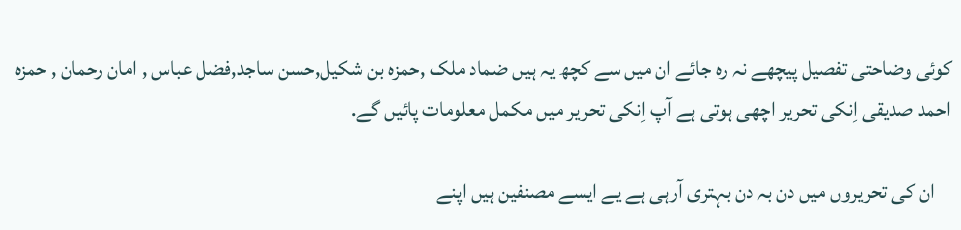کوئی وضاحتی تفصیل پیچھے نہ رہ جائے ان میں سے کچھ یہ ہیں ضماد ملک ,حمزہ بن شکیل,حسن ساجد,فضل عباس , امان رحمان , حمزہ احمد صدیقی اِنکی تحریر اچھی ہوتی ہے آپ اِنکی تحریر میں مکمل معلومات پائیں گے.

    ان کی تحریروں میں دن بہ دن بہتری آرہی ہے یے ایسے مصنفین ہیں اپنے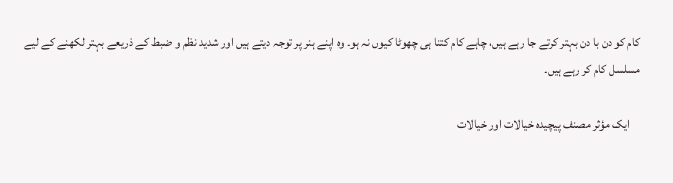کام کو دن با دن بہتر کرتے جا رہے ہیں، چاہے کام کتنا ہی چھوٹا کیوں نہ ہو۔ وہ اپنے ہنر پر توجہ دیتے ہیں اور شدید نظم و ضبط کے ذریعے بہتر لکھنے کے لیے مسلسل کام کر رہے ہیں۔

    ایک مؤثر مصنف پیچیدہ خیالات اور خیالات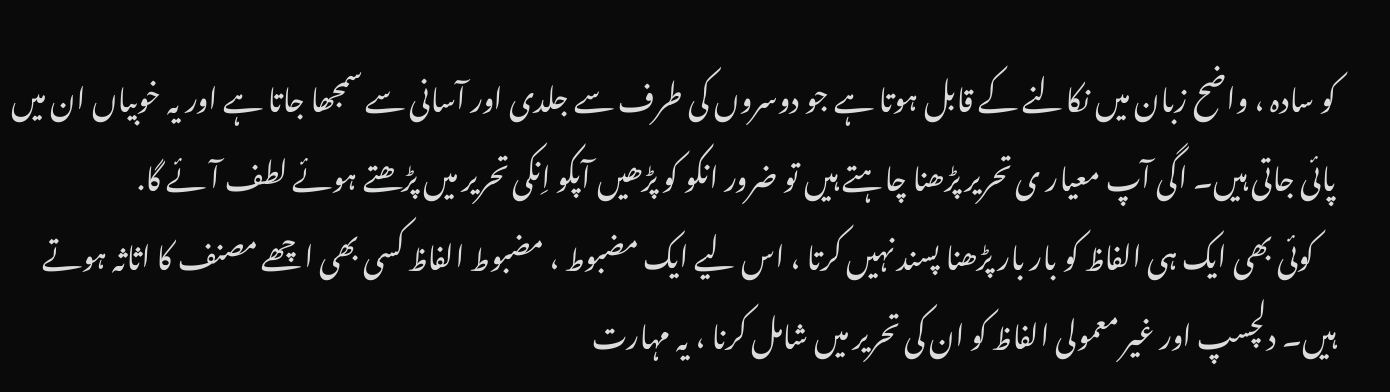کو سادہ ، واضح زبان میں نکالنے کے قابل ہوتا ہے جو دوسروں کی طرف سے جلدی اور آسانی سے سمجھا جاتا ہے اور یہ خوبیاں ان میں پائی جاتی ہیں۔ اگی آپ معیار ی تحریر پڑھنا چاہتے ہیں تو ضرور انکو کو پڑھیں آپکو اِنکی تحریر میں پڑھتے ہوئے لطف آئے گا.
    کوئی بھی ایک ہی الفاظ کو بار بار پڑھنا پسند نہیں کرتا ، اس لیے ایک مضبوط ، مضبوط الفاظ کسی بھی اچھے مصنف کا اثاثہ ہوتے ہیں۔ دلچسپ اور غیر معمولی الفاظ کو ان کی تحریر میں شامل کرنا ، یہ مہارت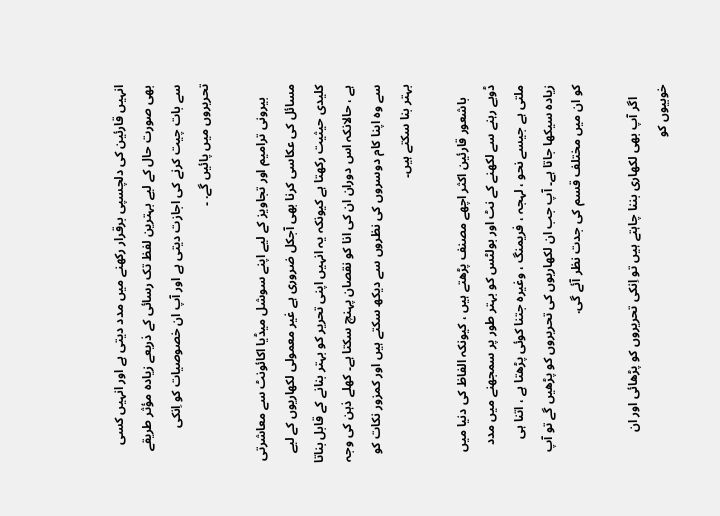انہیں قارئین کی دلچسپی برقرار رکھنے میں مدد دیتی ہے اور انہیں کسی بھی صورت حال کے لیے بہترین لفظ تک رسائی کے ذریعے زیادہ مؤثر طریقے سے بات چیت کرنے کی اجازت دیتی ہے اور آپ ان خصوصیات کو اِنکی تحریروں میں پائیں گے. ۔

    بیرونی ترامیم اور تجاویز کے لیے اپنے سوشل میڈیا اکائونٹ سے معاشرتی مسائل کی عکاسی کرنا بھی آجکل ضروری ہے غیر معمولی لکھاریوں کے لیے کلیدی حیثیت رکھتا ہے کیونکہ یہ انہیں اپنی تحریر کو بہتر بنانے کے قابل بناتا ہے ، حالانکہ اس دوران ان کی انا کو نقصان پہنچ سکتا ہے۔ کھلے ذہن کی وجہ سے وہ اپنا کام دوسروں کی نظروں سے دیکھ سکتے ہیں اور کمزور نکات کو بہتر بنا سکتے ہیں۔

    باشعور قارئین اکثر اچھے مصنف پڑھتے ہیں ، کیونکہ الفاظ کی دنیا میں ڈوبے رہنے سے لکھنے کے نٹ اور بولٹس کو بہتر طور پر سمجھنے میں مدد ملتی ہے جیسے نحو ، لہجہ ، فریمنگ ، وغیرہ جتنا کوئی پڑھتا ہے ، اتنا ہی زیادہ سیکھا جاتا ہے۔ آپ جب ان لکھاریوں کی تحریروں کو پڑھیں گے تو آپ کو ان میں مختلف قسم کی جدت نظر آئے گی.

    اگر آپ بھی لکھاری بننا چاہتے ہیں تو اِنکی تحریروں کو پڑھائی اور ان خوبیوں کو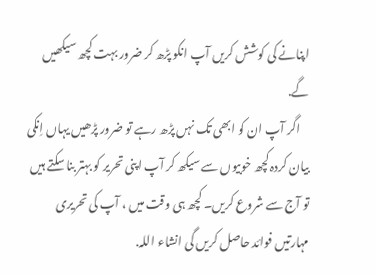اپنانے کی کوشش کریں آپ انکو پڑھ کر ضرور بہت کچھ سیکھیں گے.
    اگر آپ ان کو ابھی تک نہں پڑھ رہے تو ضرور پڑھیں یہاں اِنکی بیان کردہ کچھ خوبیوں سے سیکھ کر آپ اپنی تحریر کو بہتر بنا سکتے ہیں تو آج سے شروع کریں۔ کچھ ہی وقت میں ، آپ کی تحریری مہارتیں فوائد حاصل کریں گی انشاء اللہ.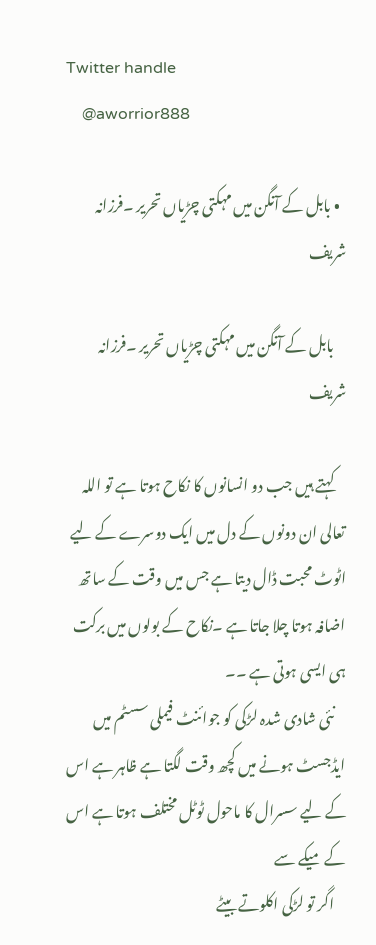Twitter handle
    @aworrior888

  • بابل کے آنگن میں مہکتی چڑیاں تحریر ۔فرزانہ شریف

    بابل کے آنگن میں مہکتی چڑیاں تحریر ۔فرزانہ شریف

    کہتے ہیں جب دو انسانوں کا نکاح ہوتا ہے تو اللہ تعالی ان دونوں کے دل میں ایک دوسرے کے لیے اٹوٹ محبت ڈال دیتا ہے جس میں وقت کے ساتھ اضافہ ہوتا چلا جاتا ہے ۔نکاح کے بولوں میں برکت ہی ایسی ہوتی ہے ۔۔
    نئی شادی شدہ لڑکی کو جوائنٹ فیملی سسٹم میں ایڈجسٹ ہونے میں کچھ وقت لگتا ہے ظاہر ہے اس کے لیے سسرال کا ماحول ٹوٹل مختلف ہوتا ہے اس کے میکے سے
    اگر تو لڑکی اکلوتے بیٹے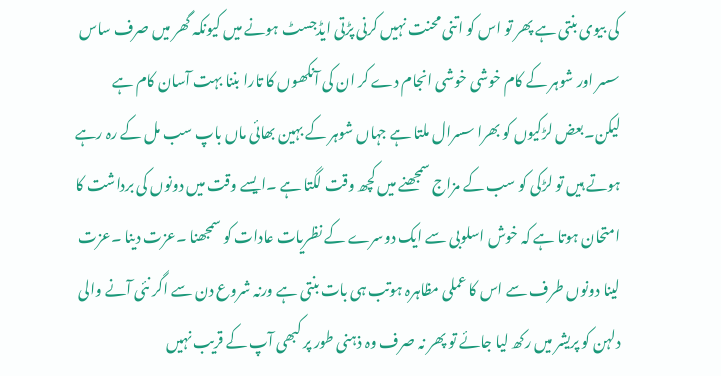کی بیوی بنتی ہے پھر تو اس کو اتنی محنت نہیں کرنی پڑتی ایڈجسٹ ہونے میں کیونکہ گھر میں صرف ساس سسر اور شوہر کے کام خوشی خوشی انجام دے کر ان کی آنکھوں کا تارا بننا بہت آسان کام ہے لیکن۔بعض لڑکیوں کو بھرا سسرال ملتا ہے جہاں شوہر کے بہین بھائی ماں باپ سب مل کے رہ رہے ہوتے ہیں تو لڑکی کو سب کے مزاج سمجھنے میں کچھ وقت لگتا ہے ۔ایسے وقت میں دونوں کی برداشت کا امتحان ہوتا ہے کہ خوش اسلوبی سے ایک دوسرے کے نظریات عادات کو سمجھنا ۔عزت دینا ۔عزت لینا دونوں طرف سے اس کا عملی مظاہرہ ہوتب ہی بات بنتی ہے ورنہ شروع دن سے اگر نئی آنے والی دلہن کو پریشر میں رکھ لیا جائے تو پھر نہ صرف وہ ذہنی طور پر کبھی آپ کے قریب نہیں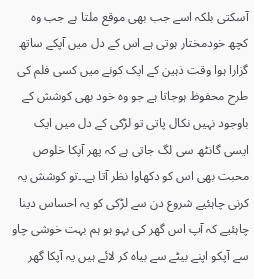آسکتی بلکہ اسے جب بھی موقع ملتا ہے جب وہ کچھ خودمختار ہوتی ہے اس کے دل میں آپکے ساتھ گزارا ہوا وقت ذہین کے ایک کونے میں کسی فلم کی طرح محفوظ ہوجاتا ہے جو وہ خود بھی کوشش کے باوجود نہیں نکال پاتی تو لڑکی کے دل میں ایک ایسی گانٹھ سی لگ جاتی ہے کہ پھر آپکا خلوص محبت بھی اس کو دکھاوا نظر آتا ہے۔۔تو کوشش یہ کرنی چاہئیے شروع دن سے لڑکی کو یہ احساس دینا چاہئیے کہ آپ اس گھر کی بہو ہو ہم بہت خوشی چاو سے آپکو اپنے بیٹے سے بیاہ کر لائے ہیں یہ آپکا گھر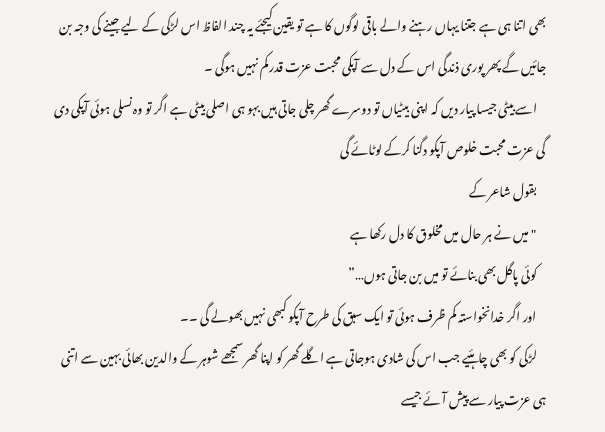بھی اتنا ہی ہے جتنا یہاں رہنے والے باقی لوگوں کا ہے تو یقین کیجئے یہ چند الفاظ اس لڑکی کے لیے جینے کی وجہ بن جائیں گے پھر پوری ذندگی اس کے دل سے آپکی محبت عزت قدر کم نہیں ہوگی ۔
    اسے بیٹی جیسا پیار دیں کہ اپنی بیٹیاں تو دوسرے گھر چلی جاتی ہیں بہو ہی اصلی بیٹی ہے اگر تو وہ نسلی ہوئی آپکی دی گی عزت محبت خلوص آپکو دگنا کرکے لوٹائے گی
    بقول شاعر کے
    "میں نے ہر حال میں مخلوق کا دل رکھا ہے
    کوئی پاگل بھی بنائے تو میں بن جاتی ہوں…”
    اور اگر خدانخواستہ کم ظرف ہوئی تو ایک سبق کی طرح آپکو کبھی نہیں بھولے گی ۔۔
    لڑکی کو بھی چاہئیے جب اس کی شادی ہوجاتی ہے اگلے گھر کو اپنا گھر سمجھے شوہر کے والدین بھائی بہین سے اتنی ہی عزت پیار سے پیش آئے جیسے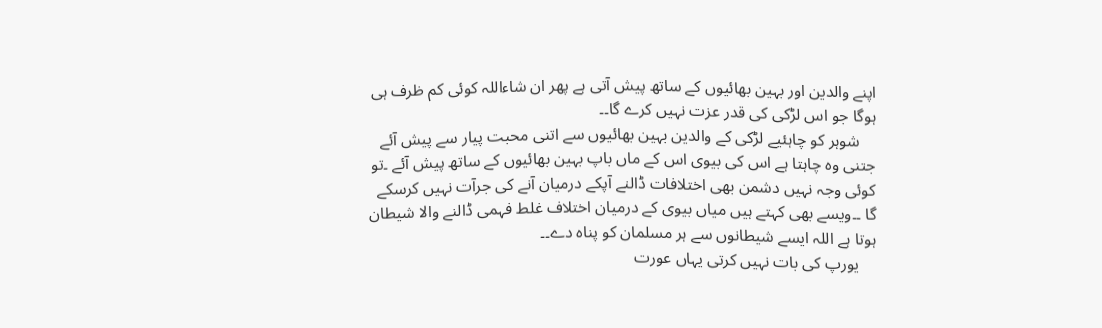اپنے والدین اور بہین بھائیوں کے ساتھ پیش آتی ہے پھر ان شاءاللہ کوئی کم ظرف ہی ہوگا جو اس لڑکی کی قدر عزت نہیں کرے گا۔۔
    شوہر کو چاہئیے لڑکی کے والدین بہین بھائیوں سے اتنی محبت پیار سے پیش آئے جتنی وہ چاہتا ہے اس کی بیوی اس کے ماں باپ بہین بھائیوں کے ساتھ پیش آئے ۔تو کوئی وجہ نہیں دشمن بھی اختلافات ڈالنے آپکے درمیان آنے کی جرآت نہیں کرسکے گا ۔۔ویسے بھی کہتے ہیں میاں بیوی کے درمیان اختلاف غلط فہمی ڈالنے والا شیطان ہوتا ہے اللہ ایسے شیطانوں سے ہر مسلمان کو پناہ دے۔۔
    یورپ کی بات نہیں کرتی یہاں عورت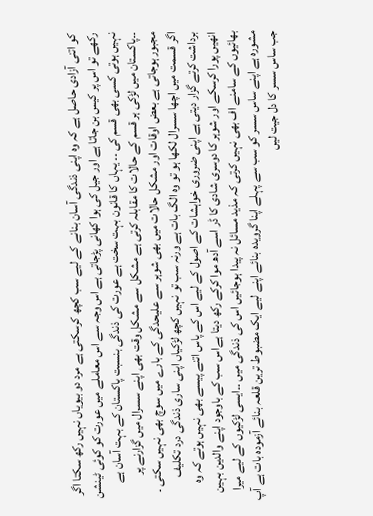کو اتنی آزادی حاصل ہے کہ وہ اپنی ذندگی آسان بنانے کے لیے سب کچھ کرسکتی ہے مرد دو بیویاں نہیں رکھ سکتا اگر رکھے تو اس پر کیس بن جاتا ہے اور جیل کی ہوا کھانی پڑجاتی ہے اس وجہ سے اس معاملے میں عورت کو کوئی ٹینشن نہیں ہوتی کسی بھی قسم کی ۔۔ یہاں کا قانون بہت سخت ہے عورت کی ذندگی بنسبت پاکستان کے بہت آسان ہے ۔۔پاکستان میں لڑکی ہر قسم کے حالات کا مقابلہ کرتی ہے مشکل سے مشکل وقت بھی اپنے سسرال میں گزارنے پر مجبور ہوجاتی ہے بعض اوقات اور مشکل حالات میں بھی شوہر سے علیحدگی کے بارے میں سوچ بھی نہیں سکتی ۔ اگر قسمت میں اچھا سسرال لکھا ہو تو وہ الگ بات ہے ورنہ سب تو نہیں کچھ لڑکیاں اپنی ساری ذندگی درد تکلیف برداشت کرتے گزار دیتی ہے اپنی ضروری خواہشات کے اصول کے لیے اس کے پاس اتنے پیسے بھی نہیں ہوتے کہ وہ انھیں پورا کرسکے اور شوہر کا دوسری شادی کا ڈر اسے آدھ موا کرکے رکھ دیتا ہےاس سب کے باوجود اپنے والدین بہین بھائیوں کے سامنے اف بھی نہیں کرتی کہ مذید مسائل نہ پیدا ہوجائیں اس کی ذندگی میں ۔۔ایسی لڑکیوں کے لیے میرا مشورہ ہے اپنے ساس سسر کو سب سے پہلے اپنا گرویدہ بنائے اپنے لیے ایک مضبوط ترین قلعہ بنائے آزمودہ بات ہے آپ جب ساس سسر کا دل جیت لیں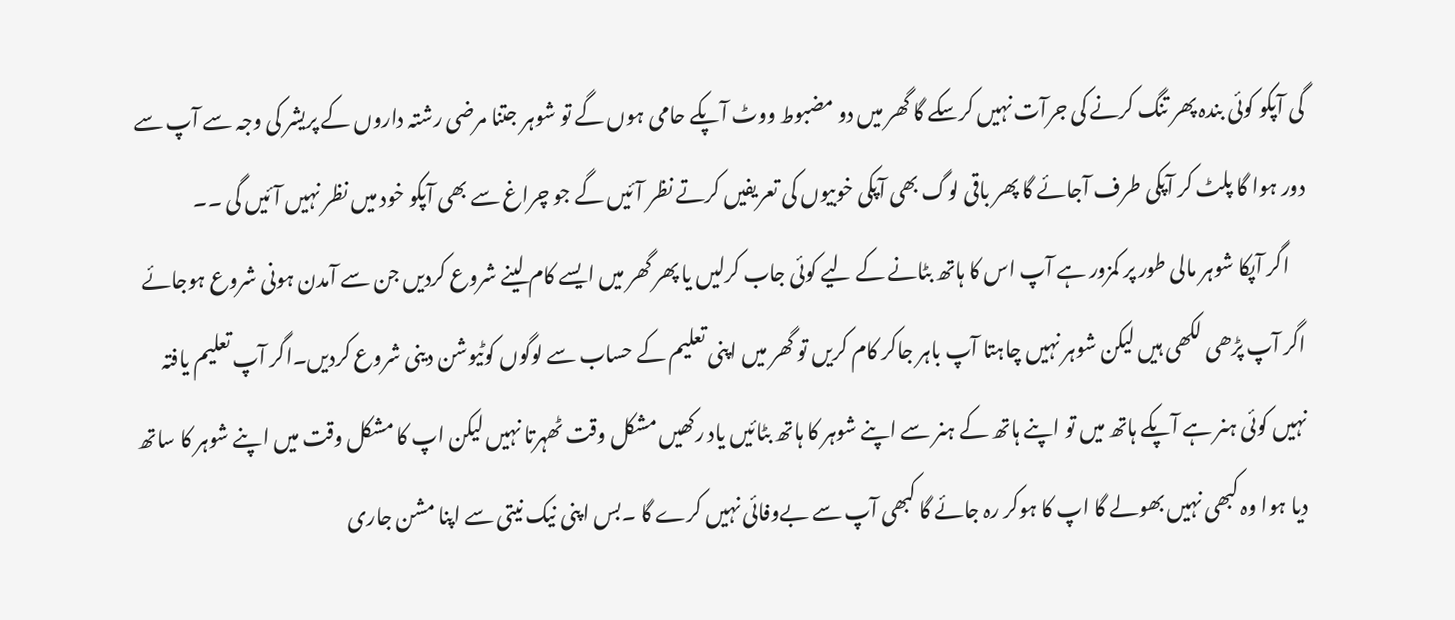گی آپکو کوئی بندہ پھر تنگ کرنے کی جرآت نہیں کرسکے گا گھر میں دو مضبوط ووٹ آپکے حامی ہوں گے تو شوہر جتنا مرضی رشتہ داروں کے پریشر کی وجہ سے آپ سے دور ہوا گا پلٹ کر آپکی طرف آجائے گا پھر باقی لوگ بھی آپکی خوبیوں کی تعریفیں کرتے نظر آئیں گے جو چراغ سے بھی آپکو خود میں نظر نہیں آئیں گی ۔۔
    اگر آپکا شوہر مالی طور پر کمزور ہے آپ اس کا ہاتھ بٹانے کے لیے کوئی جاب کرلیں یا پھر گھر میں ایسے کام لینے شروع کردیں جن سے آمدن ہونی شروع ہوجائے اگر آپ پڑھی لکھی ہیں لیکن شوہر نہیں چاہتا آپ باہر جاکر کام کریں تو گھر میں اپنی تعلیم کے حساب سے لوگوں کوٹیوشن دینی شروع کردیں۔اگر آپ تعلیم یافتہ نہیں کوئی ہنر ہے آپکے ہاتھ میں تو اپنے ہاتھ کے ہنر سے اپنے شوہر کا ہاتھ بٹائیں یاد رکھیں مشکل وقت ٹھہرتا نہیں لیکن اپ کا مشکل وقت میں اپنے شوہر کا ساتھ دیا ہوا وہ کبھی نہیں بھولے گا اپ کا ہوکر رہ جائے گا کبھی آپ سے بےوفائی نہیں کرے گا ۔بس اپنی نیک نیتی سے اپنا مشن جاری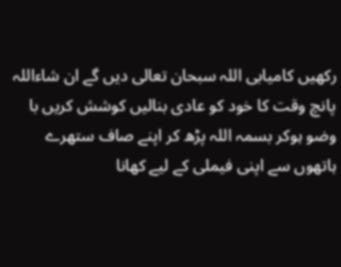رکھیں کامیابی اللہ سبحان تعالی دیں گے ان شاءاللہ پانچ وقت کا خود کو عادی بنالیں کوشش کریں با وضو ہوکر بسمہ اللہ پڑھ کر اپنے صاف ستھرے ہاتھوں سے اپنی فیملی کے لیے کھانا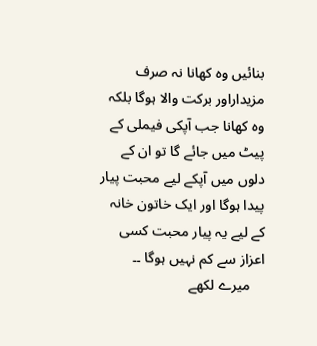بنائیں وہ کھانا نہ صرف مزیداراور برکت والا ہوگا بلکہ وہ کھانا جب آپکی فیملی کے پیٹ میں جائے گا تو ان کے دلوں میں آپکے لیے محبت پیار پیدا ہوگا اور ایک خاتون خانہ کے لیے یہ پیار محبت کسی اعزاز سے کم نہیں ہوگا ۔۔
    میرے لکھے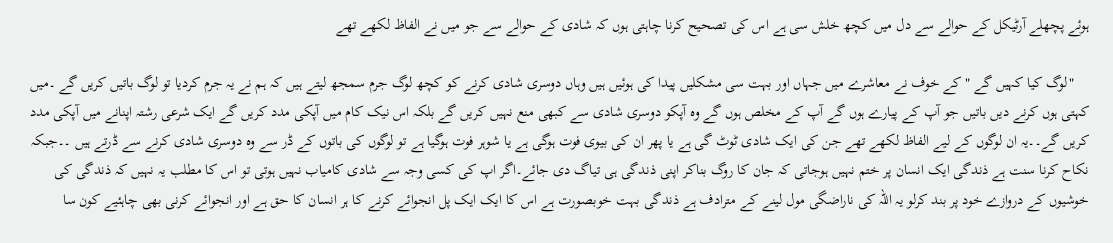ہوئے پچھلے آرٹیکل کے حوالے سے دل میں کچھ خلش سی ہے اس کی تصحیح کرنا چاہتی ہوں کہ شادی کے حوالے سے جو میں نے الفاظ لکھے تھے

    "لوگ کیا کہیں گے "کے خوف نے معاشرے میں جہاں اور بہت سی مشکلیں پیدا کی ہوئیں ہیں وہاں دوسری شادی کرنے کو کچھ لوگ جرم سمجھ لیتے ہیں کہ ہم نے یہ جرم کردیا تو لوگ باتیں کریں گے ۔میں کہتی ہوں کرنے دیں باتیں جو آپ کے پیارے ہوں گے آپ کے مخلص ہوں گے وہ آپکو دوسری شادی سے کبھی منع نہیں کریں گے بلکہ اس نیک کام میں آپکی مدد کریں گے ایک شرعی رشتہ اپنانے میں آپکی مدد کریں گے۔۔یہ ان لوگوں کے لیے الفاظ لکھے تھے جن کی ایک شادی ٹوٹ گی ہے یا پھر ان کی بیوی فوت ہوگی ہے یا شوہر فوت ہوگیا ہے تو لوگوں کی باتوں کے ڈر سے وہ دوسری شادی کرنے سے ڈرتے ہیں ۔۔جبکہ نکاح کرنا سنت ہے ذندگی ایک انسان پر ختم نہیں ہوجاتی کہ جان کا روگ بناکر اپنی ذندگی ہی تیاگ دی جائے۔اگر اپ کی کسی وجہ سے شادی کامیاب نہیں ہوتی تو اس کا مطلب یہ نہیں کہ ذندگی کی خوشیوں کے دروازے خود پر بند کرلو یہ اللہ کی ناراضگی مول لینے کے مترادف ہے ذندگی بہت خوبصورت ہے اس کا ایک ایک پل انجوائے کرنے کا ہر انسان کا حق ہے اور انجوائے کرنی بھی چاہئیے کون سا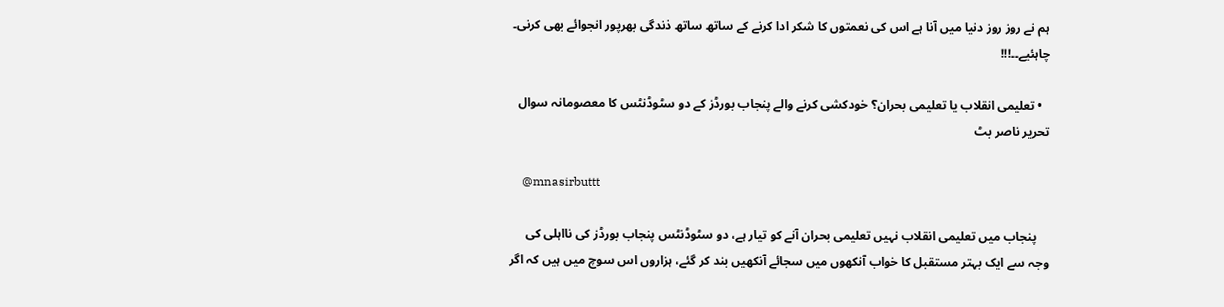ہم نے روز روز دنیا میں آنا ہے اس کی نعمتوں کا شکر ادا کرنے کے ساتھ ساتھ ذندگی بھرپور انجوائے بھی کرنی۔ چاہئیے۔۔!!!

  • تعلیمی انقلاب یا تعلیمی بحران؟ خودکشی کرنے والے پنجاب بورڈز کے دو سٹوڈنٹس کا معصومانہ سوال تحریر ناصر بٹ

    @mnasirbuttt

    پنجاب میں تعلیمی انقلاب نہیں تعلیمی بحران آنے کو تیار ہے، دو سٹوڈنٹس پنجاب بورڈز کی نااہلی کی وجہ سے ایک بہتر مستقبل کا خواب آنکھوں میں سجائے آنکھیں بند کر گئے، ہزاروں اس سوچ میں ہیں کہ اگر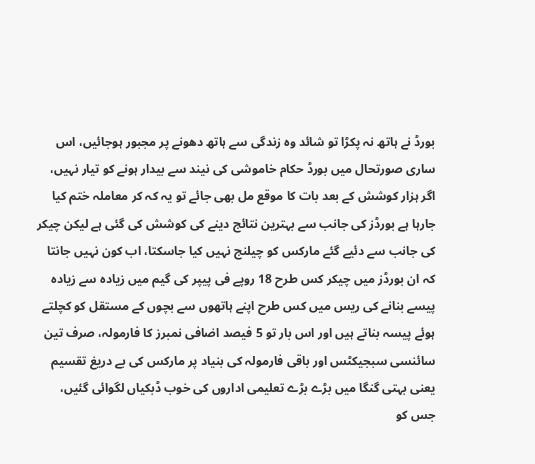بورڈ نے ہاتھ نہ پکڑا تو شائد وہ زندگی سے ہاتھ دھونے پر مجبور ہوجائیں، اس ساری صورتحال میں بورڈ حکام خاموشی کی نیند سے بیدار ہونے کو تیار نہیں، اگر ہزار کوشش کے بعد بات کا موقع مل بھی جائے تو یہ کہ کر معاملہ ختم کیا جارہا ہے بورڈز کی جانب سے بہترین نتائج دینے کی کوشش کی گئی ہے لیکن چیکر کی جانب سے دئیے گئے مارکس کو چیلنج نہیں کیا جاسکتا، اب کون نہیں جانتا کہ ان بورڈز میں چیکر کس طرح 18 روپے فی پیپر کی گیم میں زیادہ سے زیادہ پیسے بنانے کی ریس میں کس طرح اپنے ہاتھوں سے بچوں کے مستقل کو کچلتے ہوئے پیسہ بناتے ہیں اور اس بار تو 5 فیصد اضافی نمبرز کا فارمولہ، صرف تین سائنسی سبجیکٹس اور باقی فارمولہ کی بنیاد پر مارکس کی بے دریغ تقسیم یعنی بہتی گنگا میں بڑے بڑے تعلیمی اداروں کی خوب ڈبکیاں لگوائی گئیں، جس کو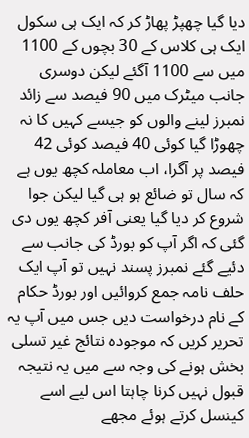دیا گیا چھپڑ پھاڑ کر کہ ایک ہی سکول ایک ہی کلاس کے 30 بچوں کے 1100 میں سے 1100 آگئے لیکن دوسری جانب میٹرک میں 90 فیصد سے زائد نمبرز لینے والوں کو جیسے کہیں کا نہ چھوڑا گیا کوئی 40 فیصد کوئی 42 فیصد پر آگرا، اب معاملہ کچھ یوں ہے کہ سال تو ضائع ہو ہی گیا لیکن جوا شروع کر دیا گیا یعنی آفر کچھ یوں دی گئی کہ اگر آپ کو بورڈ کی جانب سے دئیے گئے نمبرز پسند نہیں تو آپ ایک حلف نامہ جمع کروائیں اور بورڈ حکام کے نام درخواست دیں جس میں آپ یہ تحریر کریں کہ موجودہ نتائج غیر تسلی بخش ہونے کی وجہ سے میں یہ نتیجہ قبول نہیں کرنا چاہتا اس لیے اسے کینسل کرتے ہوئے مجھے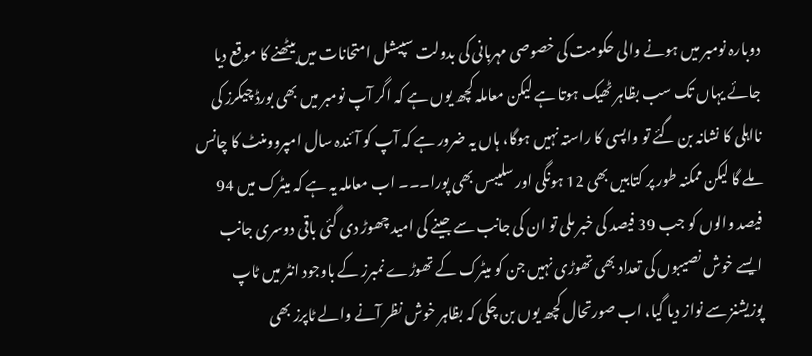دوبارہ نومبر میں ہونے والی حکومت کی خصوصی مہربانی کی بدولت سپیشل امتحانات میں بیٹھنے کا موقع دیا جائے یہاں تک سب بظاہر ٹھیک ہوتا ہے لیکن معاملہ کچھ یوں ہے کہ اگر آپ نومبر میں بھی بورڈ چیکرز کی نااہلی کا نشانہ بن گئے تو واپسی کا راستہ نہیں ہوگا، ہاں یہ ضرور ہے کہ آپ کو آئندہ سال امپروومنٹ کا چانس ملے گا لیکن ممکنہ طور پر کتابیں بھی 12 ہونگی اور سلیبس بھی پورا۔۔۔ اب معاملہ یہ ہے کہ میٹرک میں 94 فیصد والوں کو جب 39 فیصد کی خبر ملی تو ان کی جانب سے جینے کی امید چھوڑ دی گئی باقی دوسری جانب ایسے خوش نصیبوں کی تعداد بھی تھوڑی نہیں جن کو میٹرک کے تھوڑے نمبرز کے باوجود انٹر میں ٹاپ پوزیشنز سے نواز دیا گیا، اب صورتحال کچھ یوں بن چکی کہ بظاہر خوش نظر آنے والے ٹاپرز بھی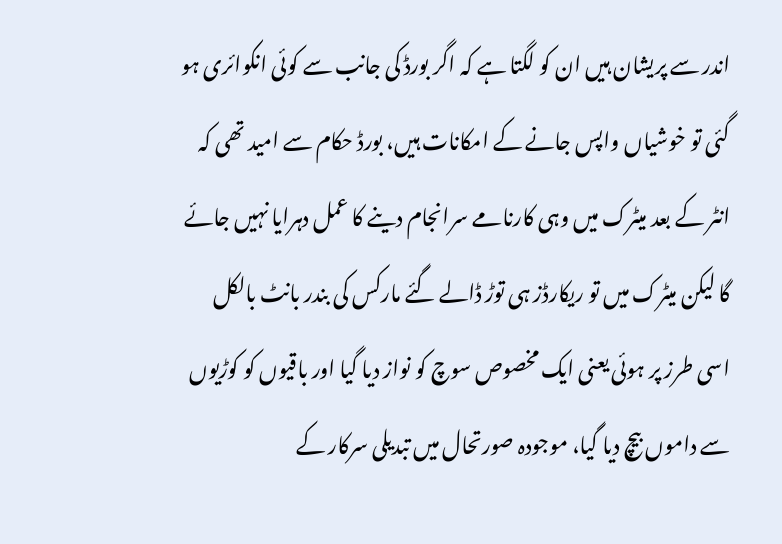اندر سے پریشان ہیں ان کو لگتا ہے کہ اگر بورڈ کی جانب سے کوئی انکوائری ہو گئی تو خوشیاں واپس جانے کے امکانات ہیں، بورڈ حکام سے امید تھی کہ انٹر کے بعد میٹرک میں وہی کارنامے سرانجام دینے کا عمل دہرایا نہیں جائے گا لیکن میٹرک میں تو ریکارڈز ہی توڑ ڈالے گئے مارکس کی بندر بانٹ بالکل اسی طرز پر ہوئی یعنی ایک مخصوص سوچ کو نواز دیا گیا اور باقیوں کو کوڑیوں سے داموں بیچ دیا گیا، موجودہ صورتحال میں تبدیلی سرکار کے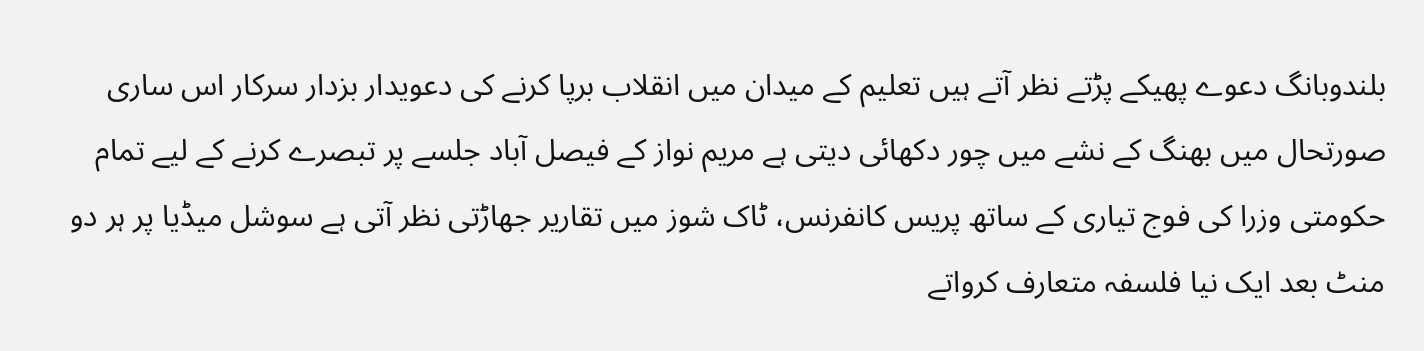بلندوبانگ دعوے پھیکے پڑتے نظر آتے ہیں تعلیم کے میدان میں انقلاب برپا کرنے کی دعویدار بزدار سرکار اس ساری صورتحال میں بھنگ کے نشے میں چور دکھائی دیتی ہے مریم نواز کے فیصل آباد جلسے پر تبصرے کرنے کے لیے تمام حکومتی وزرا کی فوج تیاری کے ساتھ پریس کانفرنس، ٹاک شوز میں تقاریر جھاڑتی نظر آتی ہے سوشل میڈیا پر ہر دو منٹ بعد ایک نیا فلسفہ متعارف کرواتے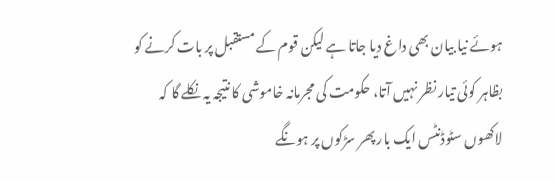ہوئے نیا بیان بھی داغ دیا جاتا ہے لیکن قوم کے مستقبل پر بات کرنے کو بظاہر کوئی تیار نظر نہیں آتا، حکومت کی مجرمانہ خاموشی کا نتیجہ یہ نکلے گا کہ لاکھوں سٹوڈنٹس ایک بار پھر سڑکوں پر ہونگے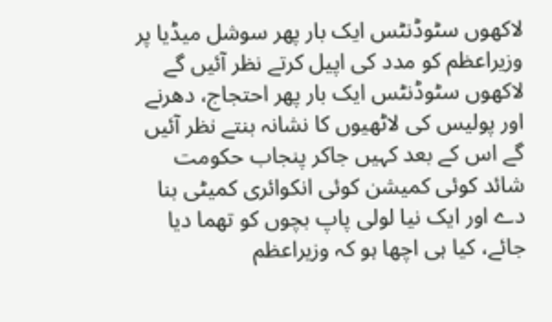لاکھوں سٹوڈنٹس ایک بار پھر سوشل میڈیا پر وزیراعظم کو مدد کی اپیل کرتے نظر آئیں گے لاکھوں سٹوڈنٹس ایک بار پھر احتجاج، دھرنے اور پولیس کی لاٹھیوں کا نشانہ بنتے نظر آئیں گے اس کے بعد کہیں جاکر پنجاب حکومت شائد کوئی کمیشن کوئی انکوائری کمیٹی بنا دے اور ایک نیا لولی پاپ بچوں کو تھما دیا جائے، کیا ہی اچھا ہو کہ وزیراعظم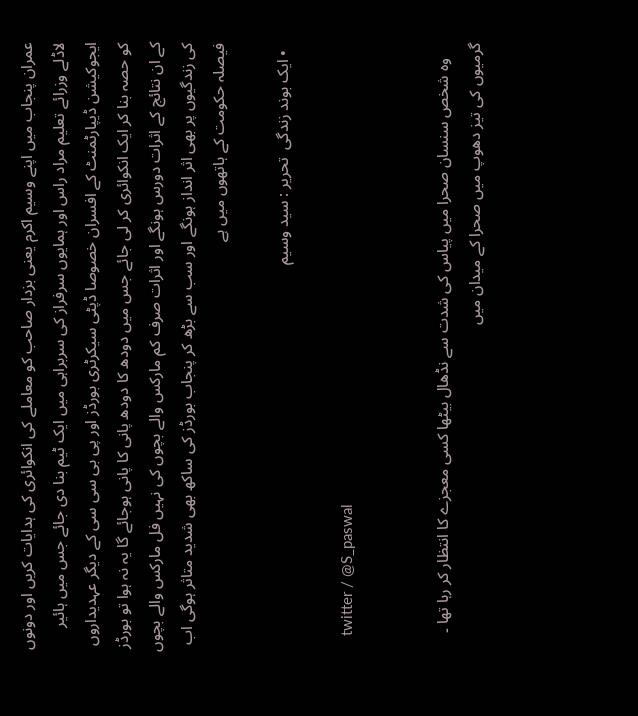عمران پنجاب میں اپنے وسیم اکرم یعنی بزدار صاحب کو معاملے کی انکوائری کی ہدایات کریں اور دونوں لاڈلے وزرائے تعلیم مراد راس اور ہمایوں سرفراز کی سربراہی میں ایک ٹیم بنا دی جائے جس میں ہائیر ایجوکیشن ڈیپارٹمنٹ کے افسران خصوصا ڈپٹی سیکرٹری بورڈز اور پی بی سی سی کے دیگر عہدیداروں کو حصہ بنا کر ایک انکوائری کر لی جائے جس میں دودھ کا دودھ پانی کا پانی ہوجائے گا یہ نہ ہوا تو بورڈز کے ان نتائج کے اثرات دورس ہونگے اور اثرات صرف کم مارکس والے بچوں کی نہیں فل مارکس والے بچوں کی زندگیوں پر بھی اثر انداز ہونگے اور سب سے بڑھ کر پنجاب بورڈز کی ساکھ بھی شدید متاثر ہوگی اب فیصلہ حکومت کے ہاتھوں میں ہے

  • ایک بوند زندگی  تحریر : سید وسیم

    twitter / @S_paswal


    وہ شخص سنسان صحرا میں پیاس کی شدت سے نڈھال بیٹھا کسی معجزے کا انتظار کر رہا تھا ۔ گرمیوں کی تیز دھوپ میں صحرا کے میدان میں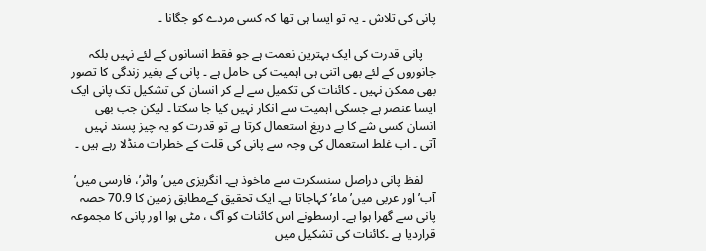پانی کی تلاش ۔ یہ تو ایسا ہی تھا کہ کسی مردے کو جگانا ۔

    پانی قدرت کی ایک بہترین نعمت ہے جو فقط انسانوں کے لئے نہیں بلکہ جانوروں کے لئے بھی اتنی ہی اہمیت کی حامل ہے ۔ پانی کے بغیر زندگی کا تصور بھی ممکن نہیں ۔ کائنات کی تکمیل سے لے کر انسان کی تشکیل تک پانی ایک ایسا عنصر ہے جسکی اہمیت سے انکار نہیں کیا جا سکتا ۔ لیکن جب بھی انسان کسی شے کا بے دریغ استعمال کرتا ہے تو قدرت کو یہ چیز پسند نہیں آتی ۔ اب غلط استعمال کی وجہ سے پانی کی قلت کے خطرات منڈلا رہے ہیں ۔

    لفظ پانی دراصل سنسکرت سے ماخوذ ہے۔ انگریزی میں’ واٹر’، فارسی میں’ آب’ اور عربی میں’ ماء’ کہاجاتا ہے۔ ایک تحقیق کےمطابق زمین کا 70.9 حصہ پانی سے گھرا ہوا ہے۔ ارسطونے اس کائنات کو آگ ، مٹی ہوا اور پانی کا مجموعہ قراردیا ہے ۔کائنات کی تشکیل میں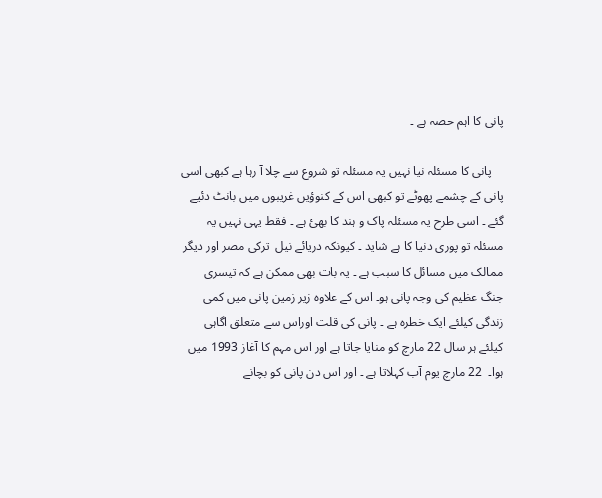پانی کا اہم حصہ ہے ۔

    پانی کا مسئلہ نیا نہیں یہ مسئلہ تو شروع سے چلا آ رہا ہے کبھی اسی پانی کے چشمے پھوٹے تو کبھی اس کے کنوؤیں غریبوں میں بانٹ دئیے گئے ۔ اسی طرح یہ مسئلہ پاک و ہند کا بھئ ہے ۔ فقط یہی نہیں یہ مسئلہ تو پوری دنیا کا ہے شاید ۔ کیونکہ دریائے نیل  ترکی مصر اور دیگر ممالک میں مسائل کا سبب ہے ۔ یہ بات بھی ممکن ہے کہ تیسری جنگ عظیم کی وجہ پانی ہو۔ اس کے علاوہ زیر زمین پانی میں کمی زندگی کیلئے ایک خطرہ ہے ۔ پانی کی قلت اوراس سے متعلق اگاہی کیلئے ہر سال 22 مارچ کو منایا جاتا ہے اور اس مہم کا آغاز 1993 میں ہوا۔  22 مارچ یوم آب کہلاتا ہے ۔ اور اس دن پانی کو بچانے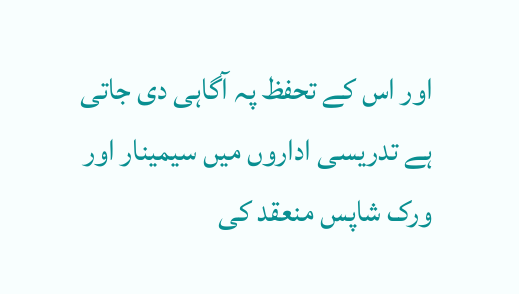اور اس کے تحفظ پہ آگاہی دی جاتی ہے تدریسی اداروں میں سیمینار اور ورک شاپس منعقد کی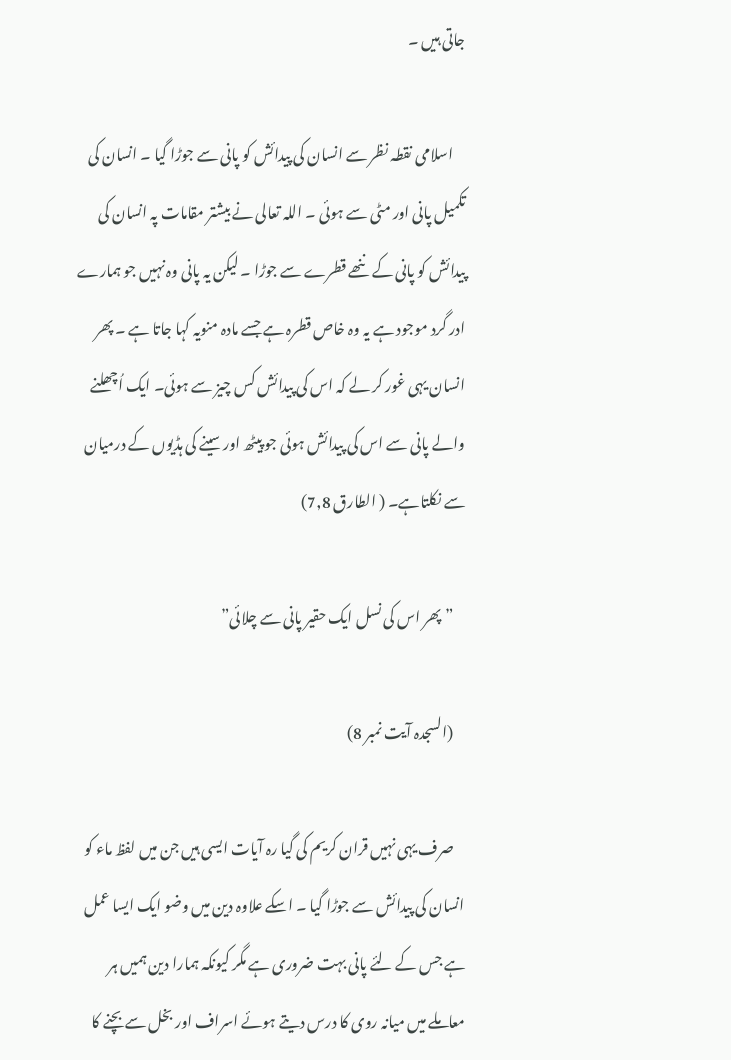جاتی ہیں ۔

    اسلامی نقطہ نظر سے انسان کی پیدائش کو پانی سے جوڑا گیا ۔ انسان کی تکمیل پانی اور مٹی سے ہوئی ۔ اللہ تعالی نے بیشتر مقامات پہ انسان کی پیدائش کو پانی کے ننھے قطرے سے جوڑا ۔ لیکن یہ پانی وہ نہیں جو ہمارے ادر گرد موجود ہے یہ وہ خاص قطرہ ہے جسے مادہ منویہ کہا جاتا ہے ۔ پھر انسان یہی غور کر لے کہ اس کی پیدائش کس چیز سے ہوئی۔ ایک اُچھلنے والے پانی سے اس کی پیدائش ہوئی جو پیٹھ اور سینے کی ہڈیوں کے درمیان سے نکلتاہے۔ ( الطارق 7,8)

    ”پھر اس کی نسل ایک حقیر پانی سے چلائی”

    (السجدہ آیت نمبر 8)

    صرف یہی نہیں قران کریم کی گیا رہ آیات ایسی ہیں جن میں لفظ ماء کو انسان کی پیدائش سے جوڑا گیا ۔ اسکے علاوہ دین میں وضو ایک ایسا عمل ہے جس کے لئے پانی بہت ضروری ہے مگر کیونکہ ہمارا دین ہمیں ہر معاملے میں میانہ روی کا درس دیتے ہوئے اسراف اور بخل سے بچنے کا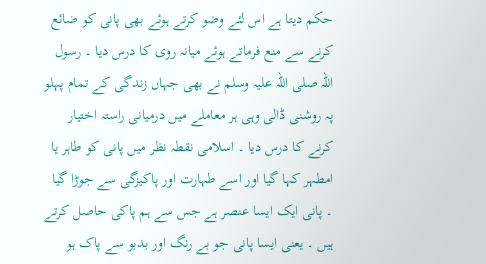حکم دیتا ہے اس لئے وضو کرتے ہوئے بھی پانی کو ضائع کرنے سے منع فرماتے ہوئے میانہ روی کا درس دیا ۔ رسول اللہ صلی اللہ علیہ وسلم نے بھی جہاں زندگی کے تمام پہلو پہ روشنی ڈالی وہی ہر معاملے میں درمیانی راستہ اختیار کرنے کا درس دیا ۔ اسلامی نقطہ نظر میں پانی کو طاہر یا امطہر کہا گیا اور اسے طہارت اور پاکیزگی سے جوڑا گیا ۔ پانی ایک ایسا عنصر ہے جس سے ہم پاکی حاصل کرتے ہیں ۔ یعنی ایسا پانی جو بے رنگ اور بدبو سے پاک ہو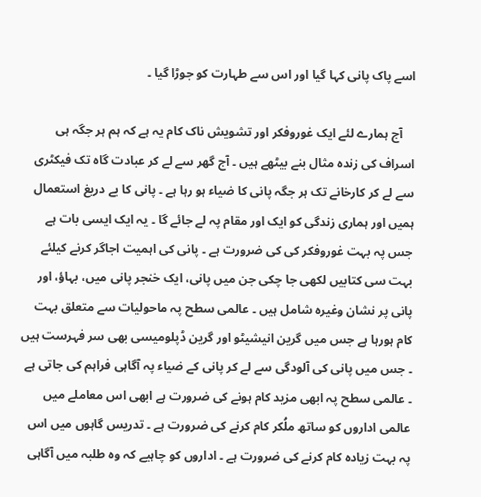اسے پاک پانی کہا گیا اور اس سے طہارت کو جوڑا گیا ۔

    آج ہمارے لئے ایک غوروفکر اور تشویش ناک کام یہ ہے کہ ہم ہر جگہ ہی اسراف کی زندہ مثال بنے بیٹھے ہیں ۔ آج گھر سے لے کر عبادت گاہ تک فیکٹری سے لے کر کارخانے تک ہر جگہ پانی کا ضیاء ہو رہا ہے ۔ پانی کا بے دریغ استعمال ہمیں اور ہماری زندگی کو ایک اور مقام پہ لے جائے گا ۔ یہ ایک ایسی بات ہے جس پہ بہت غوروفکر کی کی ضرورت ہے ۔ پانی کی اہمیت اجاگر کرنے کیلئے بہت سی کتابیں لکھی جا چکی جن میں پانی، ایک خنجر پانی میں، بہاؤ، اور پانی پر نشان وغیرہ شامل ہیں ۔ عالمی سطح پہ ماحولیات سے متعلق بہت کام ہورہا ہے جس میں گرین انیشیٹو اور گرین ڈپلومیسی بھی سر فہرست ہیں ۔ جس میں پانی کی آلودگی سے لے کر پانی کے ضیاء پہ آگاہی فراہم کی جاتی ہے ۔ عالمی سطح پہ ابھی مزید کام ہونے کی ضرورت ہے ابھی اس معاملے میں عالمی اداروں کو ساتھ ملُکر کام کرنے کی ضرورت ہے ۔ تدریس گاہوں میں اس پہ بہت زیادہ کام کرنے کی ضرورت ہے ۔ اداروں کو چاہیے کہ وہ طلبہ میں آگاہی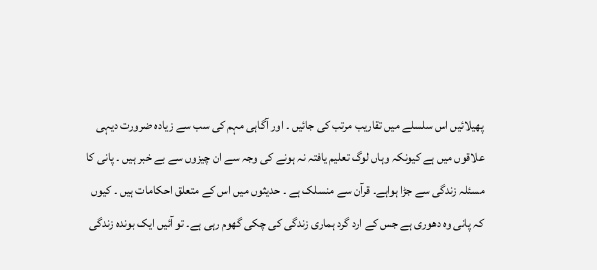پھیلائیں اس سلسلے میں تقاریب مرتب کی جائیں ۔ اور آگاہی مہم کی سب سے زیادہ ضرورت دیہی علاقوں میں ہے کیونکہ وہاں لوگ تعلیم یافتہ نہ ہونے کی وجہ سے ان چیزوں سے بے خبر ہیں ۔ پانی کا مسئلہ زندگی سے جڑا ہواہے۔ قرآن سے منسلک ہے ۔ حدیثوں میں اس کے متعلق احکامات ہیں ۔ کیوں کہ پانی وہ دھوری ہے جس کے ارد گرد ہماری زندگی کی چکی گھوم رہی ہے۔ تو آئیں ایک بوندہ زندگی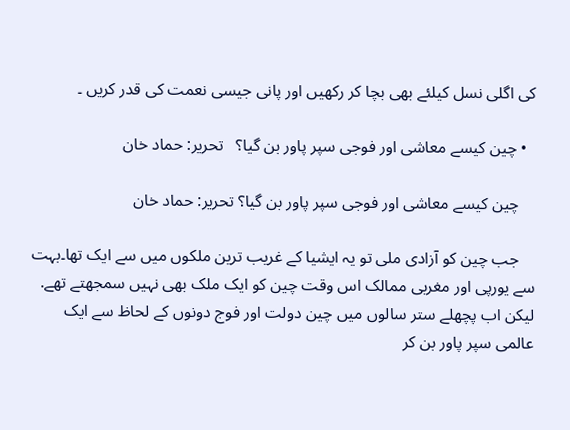کی اگلی نسل کیلئے بھی بچا کر رکھیں اور پانی جیسی نعمت کی قدر کریں ۔

  • چین کیسے معاشی اور فوجی سپر پاور بن گیا؟   تحریر: حماد خان

    چین کیسے معاشی اور فوجی سپر پاور بن گیا؟ تحریر: حماد خان

    جب چین کو آزادی ملی تو یہ ایشیا کے غریب ترین ملکوں میں سے ایک تھا۔بہت سے یورپی اور مغربی ممالک اس وقت چین کو ایک ملک بھی نہیں سمجھتے تھے. لیکن اب پچھلے ستر سالوں میں چین دولت اور فوج دونوں کے لحاظ سے ایک عالمی سپر پاور بن کر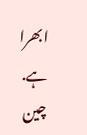ابھرا ہے. چین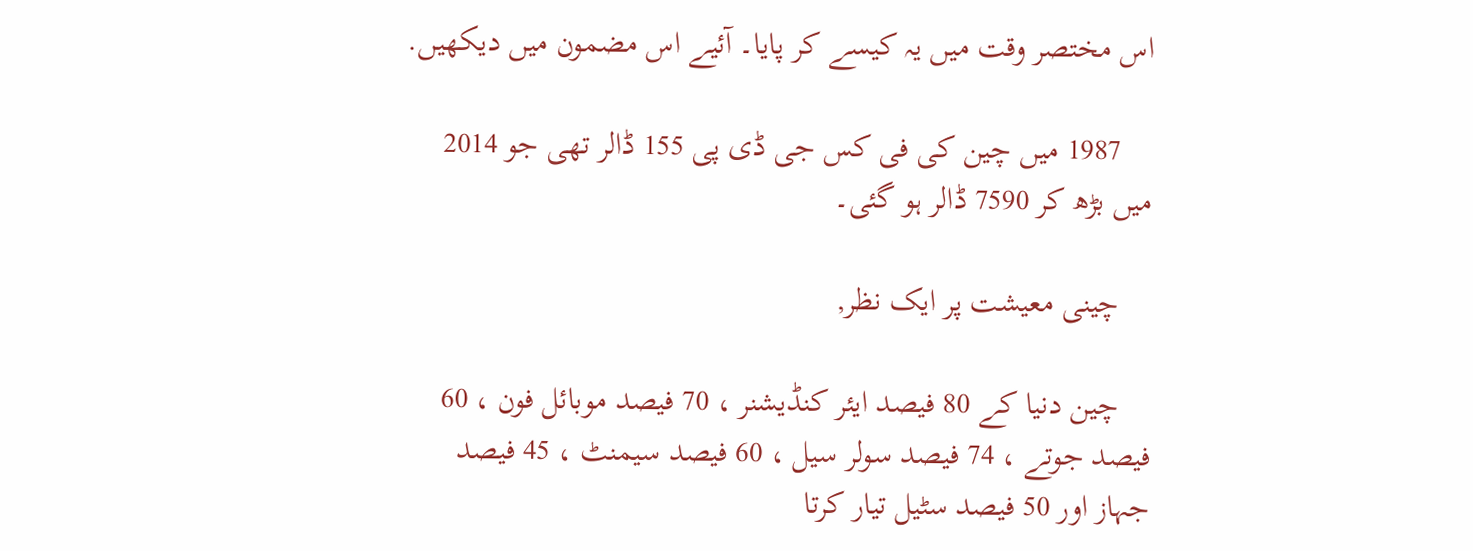اس مختصر وقت میں یہ کیسے کر پایا۔ آئیے اس مضمون میں دیکھیں.

    1987 میں چین کی فی کس جی ڈی پی 155 ڈالر تھی جو 2014 میں بڑھ کر 7590 ڈالر ہو گئی۔

    چینی معیشت پر ایک نظر,

    چین دنیا کے 80 فیصد ایئر کنڈیشنر ، 70 فیصد موبائل فون ، 60 فیصد جوتے ، 74 فیصد سولر سیل ، 60 فیصد سیمنٹ ، 45 فیصد جہاز اور 50 فیصد سٹیل تیار کرتا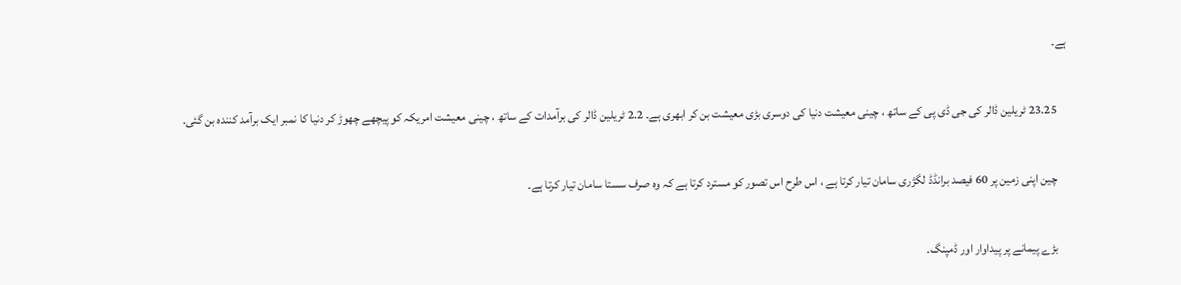ہے۔

    23.25 ٹریلین ڈالر کی جی ڈی پی کے ساتھ ، چینی معیشت دنیا کی دوسری بڑی معیشت بن کر ابھری ہے۔ 2.2 ٹریلین ڈالر کی برآمدات کے ساتھ ، چینی معیشت امریکہ کو پیچھے چھوڑ کر دنیا کا نمبر ایک برآمد کنندہ بن گئی.

    چین اپنی زمین پر 60 فیصد برانڈڈ لگژری سامان تیار کرتا ہے ، اس طرح اس تصور کو مسترد کرتا ہے کہ وہ صرف سستا سامان تیار کرتا ہے۔

    بڑے پیمانے پر پیداوار اور ڈمپنگ۔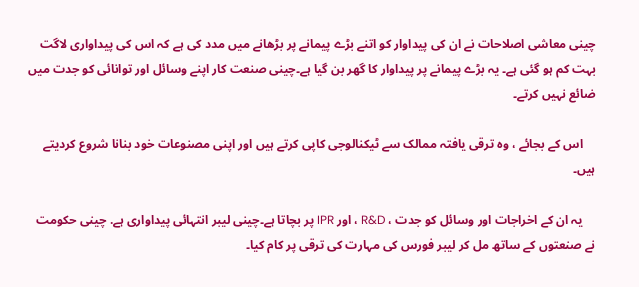چینی معاشی اصلاحات نے ان کی پیداوار کو اتنے بڑے پیمانے پر بڑھانے میں مدد کی ہے کہ اس کی پیداواری لاگت بہت کم ہو گئی ہے۔ یہ بڑے پیمانے پر پیداوار کا گھر بن گیا ہے۔چینی صنعت کار اپنے وسائل اور توانائی کو جدت میں ضائع نہیں کرتے۔

    اس کے بجائے ، وہ ترقی یافتہ ممالک سے ٹیکنالوجی کاپی کرتے ہیں اور اپنی مصنوعات خود بنانا شروع کردیتے ہیں۔

    یہ ان کے اخراجات اور وسائل کو جدت ، R&D ، اور IPR پر بچاتا ہے۔چینی لیبر انتہائی پیداواری ہے. چینی حکومت نے صنعتوں کے ساتھ مل کر لیبر فورس کی مہارت کی ترقی پر کام کیا۔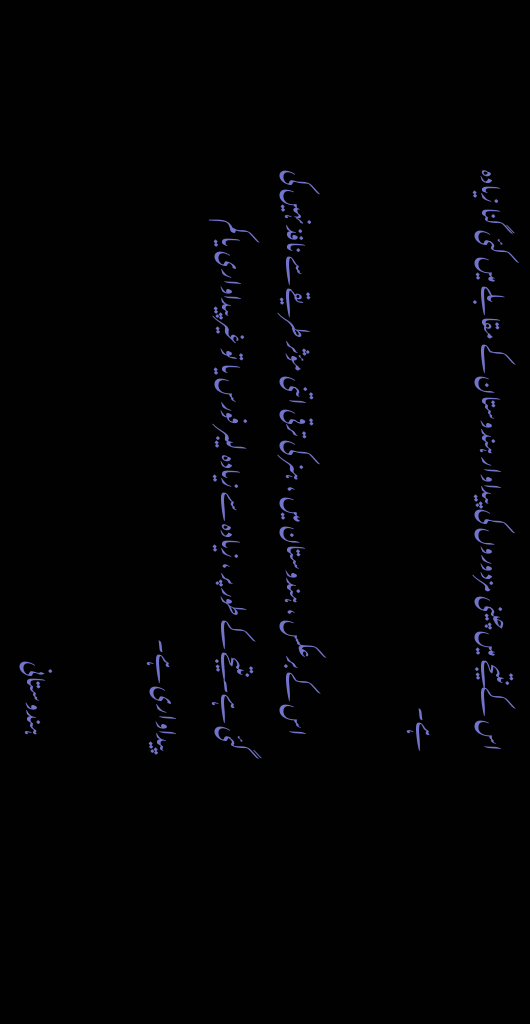اس کے نتیجے میں چینی مزدوروں کی پیداوار ہندوستان کے مقابلے میں کئی گنا زیادہ ہے۔

    اس کے برعکس ، ہندوستان میں ، ہنر کی ترقی اتنی مؤثر طریقے سے نافذ نہیں کی گئی ہے۔ نتیجے کے طور پر ، زیادہ سے زیادہ لیبر فورس یا تو غیر پیداواری یا کم پیداواری ہے۔

    ہندوستانی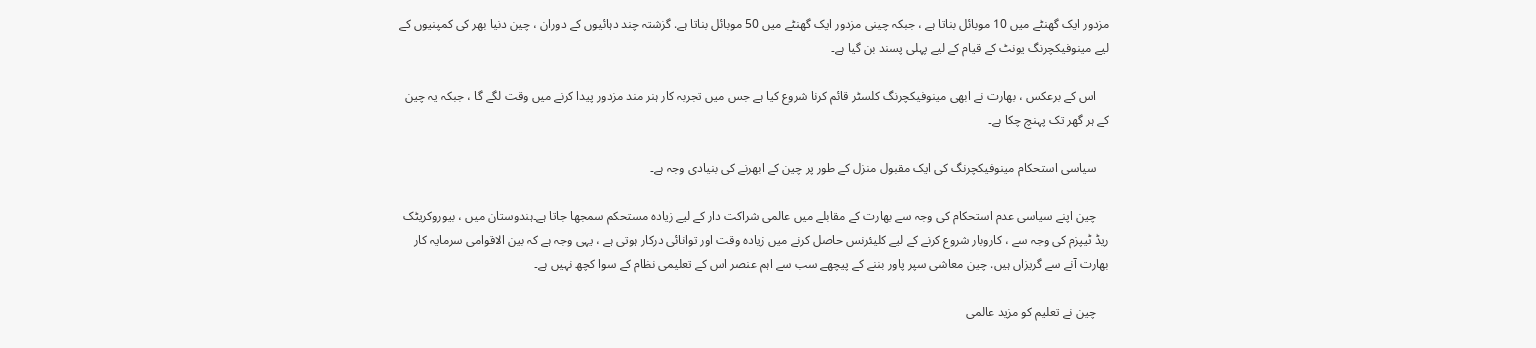مزدور ایک گھنٹے میں 10 موبائل بناتا ہے ، جبکہ چینی مزدور ایک گھنٹے میں 50 موبائل بناتا ہے. گزشتہ چند دہائیوں کے دوران ، چین دنیا بھر کی کمپنیوں کے لیے مینوفیکچرنگ یونٹ کے قیام کے لیے پہلی پسند بن گیا ہے۔

    اس کے برعکس ، بھارت نے ابھی مینوفیکچرنگ کلسٹر قائم کرنا شروع کیا ہے جس میں تجربہ کار ہنر مند مزدور پیدا کرنے میں وقت لگے گا ، جبکہ یہ چین کے ہر گھر تک پہنچ چکا ہے۔

    سیاسی استحکام مینوفیکچرنگ کی ایک مقبول منزل کے طور پر چین کے ابھرنے کی بنیادی وجہ ہے۔

    چین اپنے سیاسی عدم استحکام کی وجہ سے بھارت کے مقابلے میں عالمی شراکت دار کے لیے زیادہ مستحکم سمجھا جاتا ہے۔ہندوستان میں ، بیوروکریٹک ریڈ ٹیپزم کی وجہ سے ، کاروبار شروع کرنے کے لیے کلیئرنس حاصل کرنے میں زیادہ وقت اور توانائی درکار ہوتی ہے ، یہی وجہ ہے کہ بین الاقوامی سرمایہ کار بھارت آنے سے گریزاں ہیں. چین معاشی سپر پاور بننے کے پیچھے سب سے اہم عنصر اس کے تعلیمی نظام کے سوا کچھ نہیں ہے۔

    چین نے تعلیم کو مزید عالمی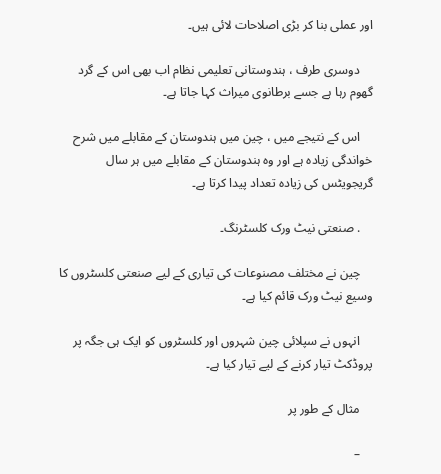اور عملی بنا کر بڑی اصلاحات لائی ہیں۔

    دوسری طرف ، ہندوستانی تعلیمی نظام اب بھی اس کے گرد گھوم رہا ہے جسے برطانوی میراث کہا جاتا ہے۔

    اس کے نتیجے میں ، چین میں ہندوستان کے مقابلے میں شرح خواندگی زیادہ ہے اور وہ ہندوستان کے مقابلے میں ہر سال گریجویٹس کی زیادہ تعداد پیدا کرتا ہے۔

    . صنعتی نیٹ ورک کلسٹرنگ۔

    چین نے مختلف مصنوعات کی تیاری کے لیے صنعتی کلسٹروں کا وسیع نیٹ ورک قائم کیا ہے۔

    انہوں نے سپلائی چین شہروں اور کلسٹروں کو ایک ہی جگہ پر پروڈکٹ تیار کرنے کے لیے تیار کیا ہے۔

    مثال کے طور پر

    –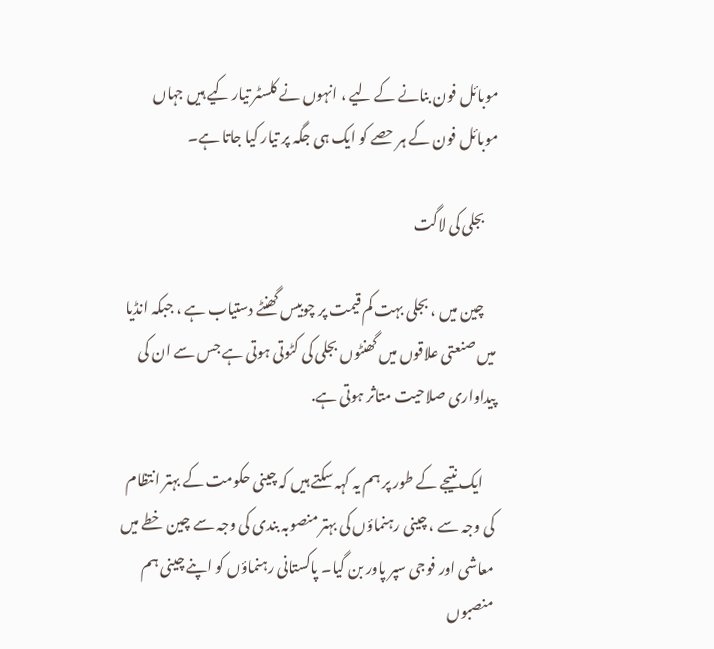موبائل فون بنانے کے لیے ، انہوں نے کلسٹر تیار کیے ہیں جہاں موبائل فون کے ہر حصے کو ایک ہی جگہ پر تیار کیا جاتا ہے۔

    بجلی کی لاگت

    چین میں ، بجلی بہت کم قیمت پر چوبیس گھنٹے دستیاب ہے ، جبکہ انڈیا میں صنعتی علاقوں میں گھنٹوں بجلی کی کٹوتی ہوتی ہے جس سے ان کی پیداواری صلاحیت متاثر ہوتی ہے.

    ایک نتیجے کے طور پر ہم یہ کہہ سکتے ہیں کہ چینی حکومت کے بہتر انتظام کی وجہ سے ، چینی رہنماؤں کی بہتر منصوبہ بندی کی وجہ سے چین خطے میں معاشی اور فوجی سپر پاور بن گیا۔ پاکستانی رہنماؤں کو اپنے چینی ہم منصبوں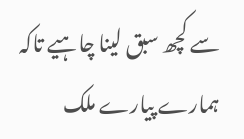سے کچھ سبق لینا چاہیے تاکہ ہمارے پیارے ملک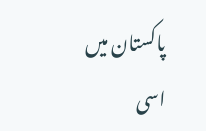پاکستان میں اسی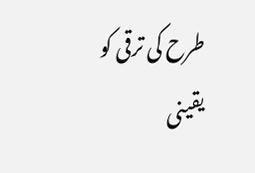طرح کی ترقی کو یقینی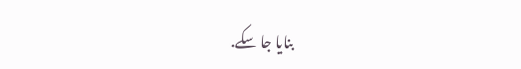بنایا جا سکے.